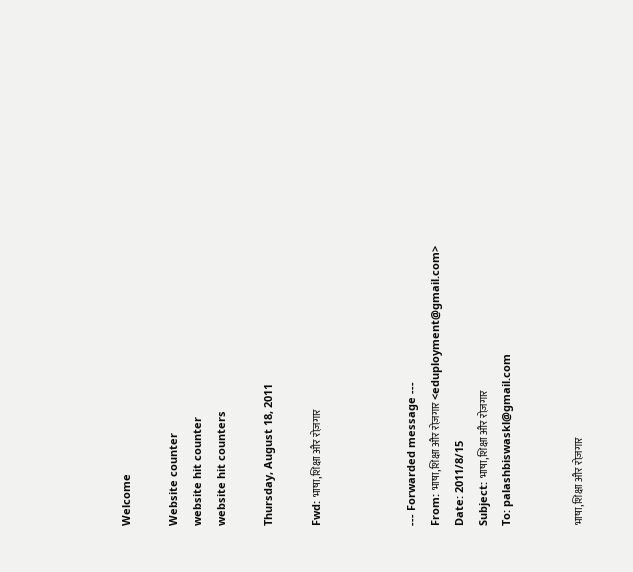Welcome

Website counter
website hit counter
website hit counters

Thursday, August 18, 2011

Fwd: भाषा,शिक्षा और रोज़गार



--- Forwarded message ---
From: भाषा,शिक्षा और रोज़गार <eduployment@gmail.com>
Date: 2011/8/15
Subject: भाषा,शिक्षा और रोज़गार
To: palashbiswaskl@gmail.com


भाषा,शिक्षा और रोज़गार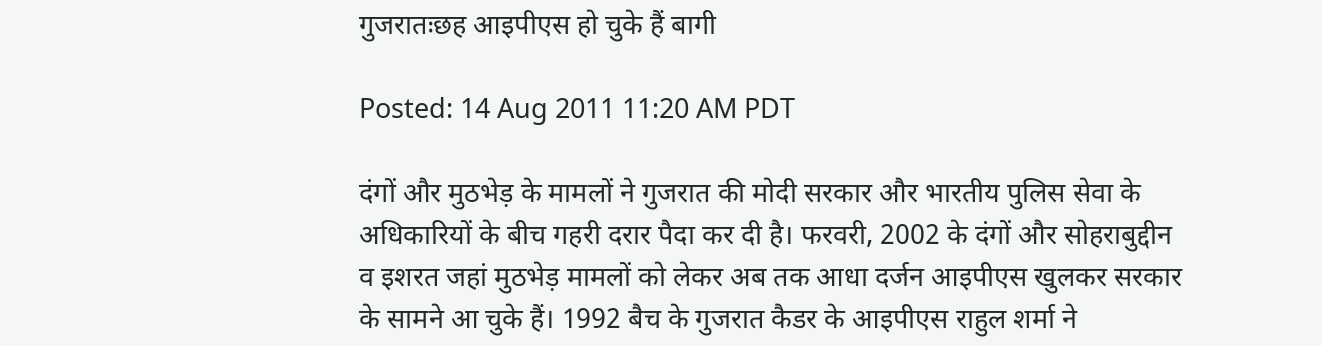गुजरातःछह आइपीएस हो चुके हैं बागी

Posted: 14 Aug 2011 11:20 AM PDT

दंगों और मुठभेड़ के मामलों ने गुजरात की मोदी सरकार और भारतीय पुलिस सेवा के अधिकारियों के बीच गहरी दरार पैदा कर दी है। फरवरी, 2002 के दंगों और सोहराबुद्दीन व इशरत जहां मुठभेड़ मामलों को लेकर अब तक आधा दर्जन आइपीएस खुलकर सरकार के सामने आ चुके हैं। 1992 बैच के गुजरात कैडर के आइपीएस राहुल शर्मा ने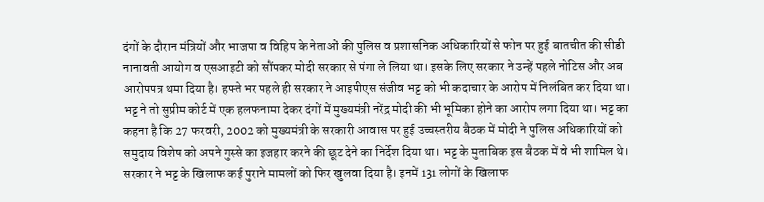दंगों के दौरान मंत्रियों और भाजपा व विहिप के नेताओं की पुलिस व प्रशासनिक अधिकारियों से फोन पर हुई बातचीत की सीडी नानावती आयोग व एसआइटी को सौंपकर मोदी सरकार से पंगा ले लिया था। इसके लिए सरकार ने उन्हें पहले नोटिस और अब आरोपपत्र थमा दिया है। हफ्ते भर पहले ही सरकार ने आइपीएस संजीव भट्ट को भी कदाचार के आरोप में निलंबित कर दिया था। भट्ट ने तो सुप्रीम कोर्ट में एक हलफनामा देकर दंगों में मुख्यमंत्री नरेंद्र मोदी की भी भूमिका होने का आरोप लगा दिया था। भट्ट का कहना है कि 27 फरवरी, 2002 को मुख्यमंत्री के सरकारी आवास पर हुई उच्चस्तरीय बैठक में मोदी ने पुलिस अधिकारियों को समुदाय विशेष को अपने गुस्से का इजहार करने की छूट देने का निर्देश दिया था। भट्ट के मुताबिक इस बैठक में वे भी शामिल थे। सरकार ने भट्ट के खिलाफ कई पुराने मामलों को फिर खुलवा दिया है। इनमें 131 लोगों के खिलाफ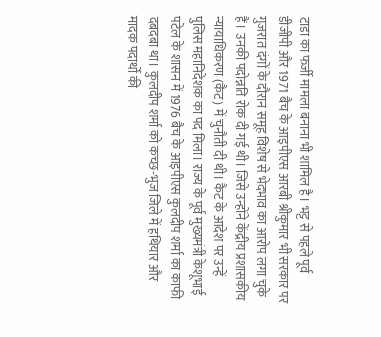टाडा का फर्जी मामला बनाना भी शामिल है। भट्ट से पहले पूर्व डीजीपी और 1971 बैच के आइपीएस आरबी श्रीकुमार भी सरकार पर गुजरात दंगों के दौरान समूह विशेष से भेदभाव का आरोप लगा चुके हैं। उनकी पदोन्नति रोक दी गई थी। जिसे उन्होंने केंद्रीय प्रशासकीय न्यायाधिकरण (कैट) में चुनौती दी थी। कैट के आदेश पर उन्हें पुलिस महानिदेशक का पद मिला। राज्य के पूर्व मुख्यमंत्री केशूभाई पटेल के शासन में 1976 बैच के आइपीएस कुलदीप शर्मा का काफी दबदबा था। कुलदीप शर्मा को कच्छ-भुज जिले में हथियार और मादक पदार्थो की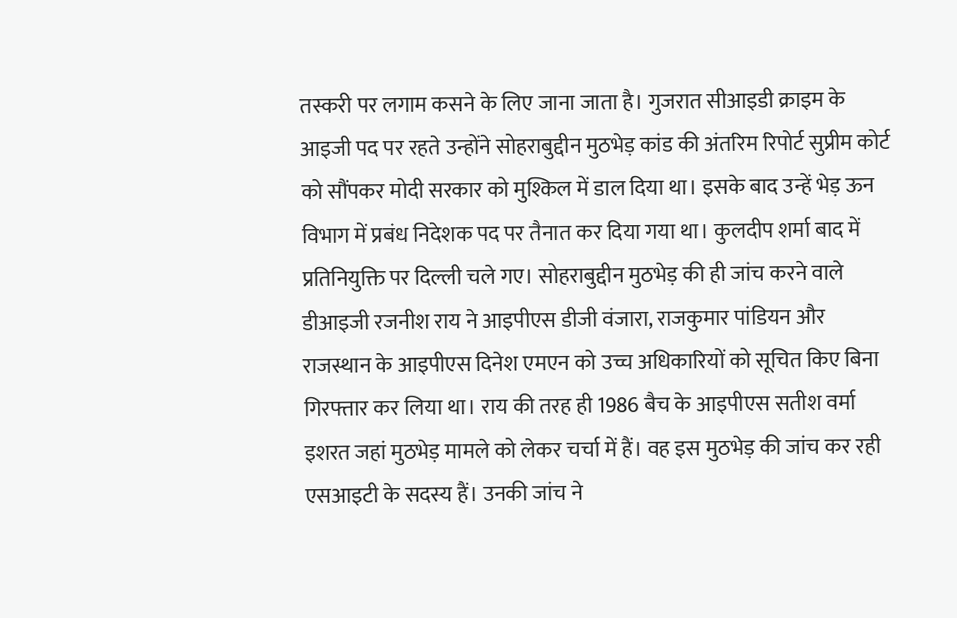तस्करी पर लगाम कसने के लिए जाना जाता है। गुजरात सीआइडी क्राइम के आइजी पद पर रहते उन्होंने सोहराबुद्दीन मुठभेड़ कांड की अंतरिम रिपोर्ट सुप्रीम कोर्ट को सौंपकर मोदी सरकार को मुश्किल में डाल दिया था। इसके बाद उन्हें भेड़ ऊन विभाग में प्रबंध निदेशक पद पर तैनात कर दिया गया था। कुलदीप शर्मा बाद में प्रतिनियुक्ति पर दिल्ली चले गए। सोहराबुद्दीन मुठभेड़ की ही जांच करने वाले डीआइजी रजनीश राय ने आइपीएस डीजी वंजारा, राजकुमार पांडियन और राजस्थान के आइपीएस दिनेश एमएन को उच्च अधिकारियों को सूचित किए बिना गिरफ्तार कर लिया था। राय की तरह ही 1986 बैच के आइपीएस सतीश वर्मा इशरत जहां मुठभेड़ मामले को लेकर चर्चा में हैं। वह इस मुठभेड़ की जांच कर रही एसआइटी के सदस्य हैं। उनकी जांच ने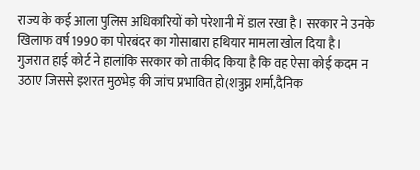राज्य के कई आला पुलिस अधिकारियों को परेशानी में डाल रखा है। सरकार ने उनके खिलाफ वर्ष 1990 का पोरबंदर का गोसाबारा हथियार मामला खोल दिया है। गुजरात हाई कोर्ट ने हालांकि सरकार को ताकीद किया है कि वह ऐसा कोई कदम न उठाए जिससे इशरत मुठभेड़ की जांच प्रभावित हो(शत्रुघ्न शर्मा,दैनिक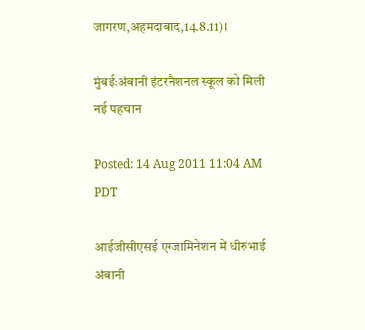जागरण,अहमदाबाद,14.8.11)।

मुंबईःअंबानी इंटरनैशनल स्कूल को मिली नई पहचान

Posted: 14 Aug 2011 11:04 AM PDT

आईजीसीएसई एग्जामिनेशन में धीरुभाई अंबानी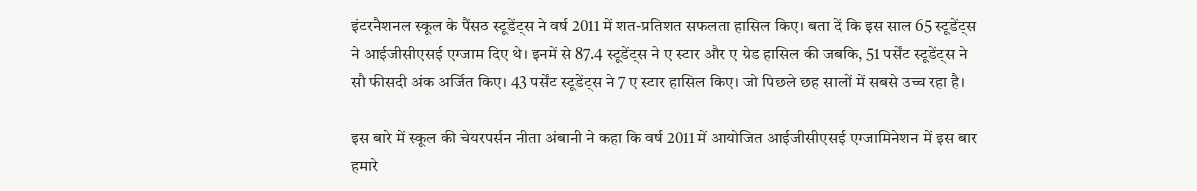इंटरनैशनल स्कूल के पैंसठ स्टूडेंट्स ने वर्ष 2011 में शत-प्रतिशत सफलता हासिल किए। बता दें कि इस साल 65 स्टूडेंट्स ने आईजीसीएसई एग्जाम दिए थे। इनमें से 87.4 स्टूडेंट्स ने ए स्टार और ए ग्रेड हासिल की जबकि, 51 पर्सेंट स्टूडेंट्स ने सौ फीसदी अंक अर्जित किए। 43 पर्सेंट स्टूडेंट्स ने 7 ए स्टार हासिल किए। जो पिछले छह सालों में सबसे उच्च रहा है।

इस बारे में स्कूल की चेयरपर्सन नीता अंबानी ने कहा कि वर्ष 2011 में आयोजित आईजीसीएसई एग्जामिनेशन में इस बार हमारे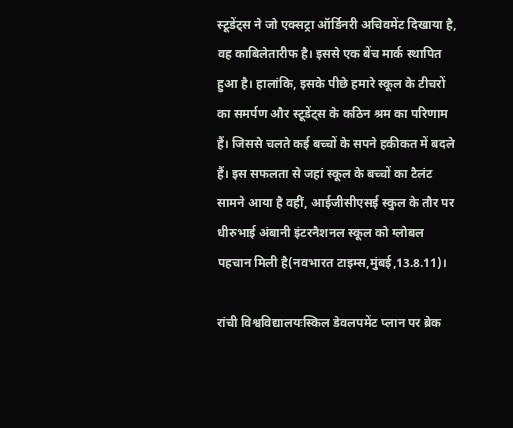स्टूडेंट्स ने जो एक्सट्रा ऑर्डिनरी अचिवमेंट दिखाया है, वह काबिलेतारीफ है। इससे एक बेंच मार्क स्थापित हुआ है। हालांकि, इसके पीछे हमारे स्कूल के टीचरों का समर्पण और स्टूडेंट्स के कठिन श्रम का परिणाम हैं। जिससे चलते कई बच्चों के सपने हकीकत में बदले हैं। इस सफलता से जहां स्कूल के बच्चों का टैलंट सामने आया है वहीं, आईजीसीएसई स्कुल के तौर पर धीरुभाई अंबानी इंटरनैशनल स्कूल को ग्लोबल पहचान मिली है(नवभारत टाइम्स,मुंबई,13.8.11)।

रांची विश्वविद्यालयःस्किल डेवलपमेंट प्लान पर ब्रेक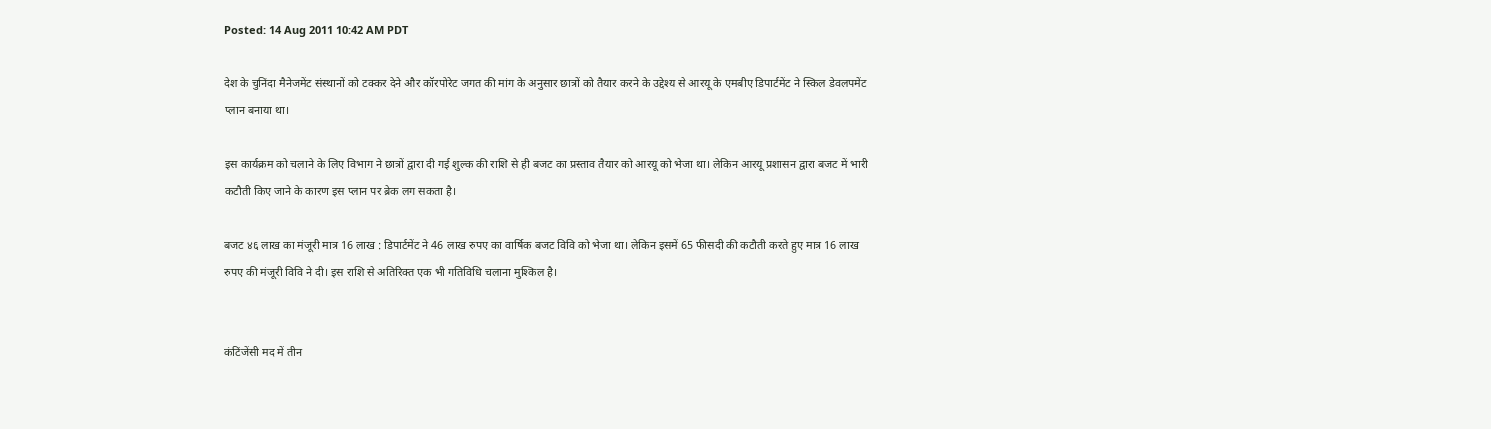Posted: 14 Aug 2011 10:42 AM PDT

देश के चुनिंदा मैनेजमेंट संस्थानों को टक्कर देने और कॉरपोरेट जगत की मांग के अनुसार छात्रों को तैयार करने के उद्देश्य से आरयू के एमबीए डिपार्टमेंट ने स्किल डेवलपमेंट प्लान बनाया था।

इस कार्यक्रम को चलाने के लिए विभाग ने छात्रों द्वारा दी गई शुल्क की राशि से ही बजट का प्रस्ताव तैयार को आरयू को भेजा था। लेकिन आरयू प्रशासन द्वारा बजट में भारी कटौती किए जाने के कारण इस प्लान पर ब्रेक लग सकता है।

बजट ४६ लाख का मंजूरी मात्र 16 लाख : डिपार्टमेंट ने 46 लाख रुपए का वार्षिक बजट विवि को भेजा था। लेकिन इसमें 65 फीसदी की कटौती करते हुए मात्र 16 लाख रुपए की मंजूरी विवि ने दी। इस राशि से अतिरिक्त एक भी गतिविधि चलाना मुश्किल है।


कंटिंजेंसी मद में तीन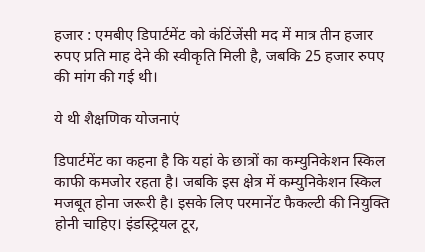हजार : एमबीए डिपार्टमेंट को कंटिंजेंसी मद में मात्र तीन हजार रुपए प्रति माह देने की स्वीकृति मिली है, जबकि 25 हजार रुपए की मांग की गई थी।

ये थी शैक्षणिक योजनाएं

डिपार्टमेंट का कहना है कि यहां के छात्रों का कम्युनिकेशन स्किल काफी कमजोर रहता है। जबकि इस क्षेत्र में कम्युनिकेशन स्किल मजबूत होना जरूरी है। इसके लिए परमानेंट फैकल्टी की नियुक्ति होनी चाहिए। इंडस्ट्रियल टूर,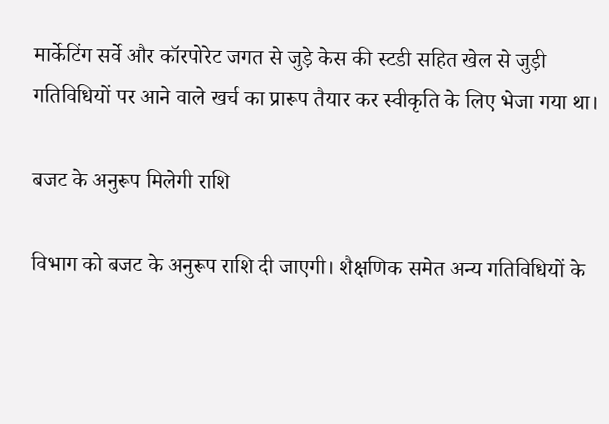मार्केटिंग सर्वे और कॉरपोरेट जगत से जुड़े केस की स्टडी सहित खेल से जुड़ी गतिविधियों पर आने वाले खर्च का प्रारूप तैयार कर स्वीकृति के लिए भेजा गया था।

बजट के अनुरूप मिलेगी राशि

विभाग को बजट के अनुरूप राशि दी जाएगी। शैक्षणिक समेत अन्य गतिविधियों के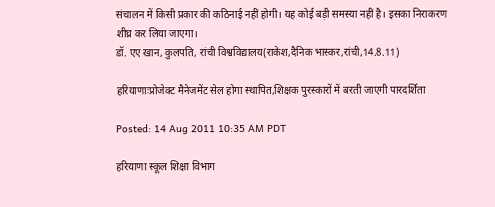संचालन में किसी प्रकार की कठिनाई नहीं होगी। यह कोई बड़ी समस्या नहीं है। इसका निराकरण शीघ्र कर लिया जाएगा।
डॉ. एए खान, कुलपति, रांची विश्वविद्यालय(राकेश,दैनिक भास्कर,रांची,14.8.11)

हरियाणाःप्रोजेक्ट मैनेजमेंट सेल होगा स्थापित,शिक्षक पुरस्कारों में बरती जाएगी पारदर्शिता

Posted: 14 Aug 2011 10:35 AM PDT

हरियाणा स्कूल शिक्षा विभाग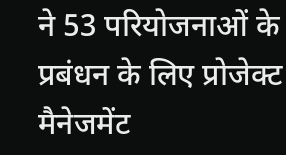ने 53 परियोजनाओं के प्रबंधन के लिए प्रोजेक्ट मैनेजमेंट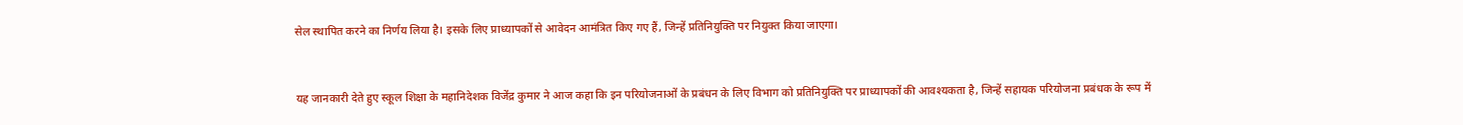सेल स्थापित करने का निर्णय लिया है। इसके लिए प्राध्यापकों से आवेदन आमंत्रित किए गए हैं, जिन्हें प्रतिनियुक्ति पर नियुक्त किया जाएगा।


यह जानकारी देते हुए स्कूल शिक्षा के महानिदेशक विजेंद्र कुमार ने आज कहा कि इन परियोजनाओं के प्रबंधन के लिए विभाग को प्रतिनियुक्ति पर प्राध्यापकों की आवश्यकता है, जिन्हें सहायक परियोजना प्रबंधक के रूप में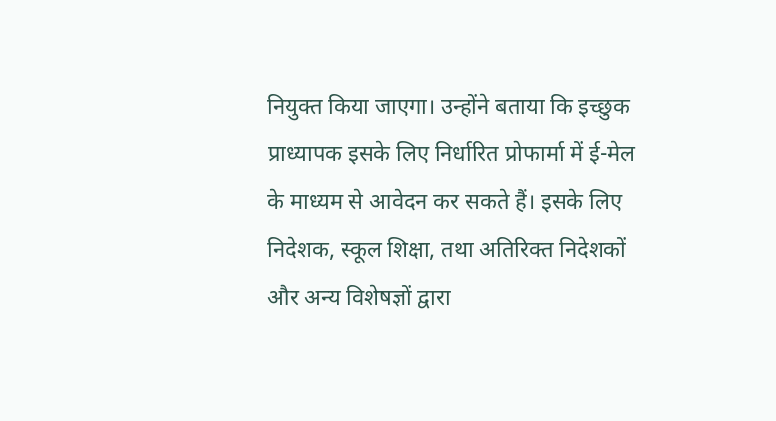नियुक्त किया जाएगा। उन्होंने बताया कि इच्छुक प्राध्यापक इसके लिए निर्धारित प्रोफार्मा में ई-मेल के माध्यम से आवेदन कर सकते हैं। इसके लिए निदेशक, स्कूल शिक्षा, तथा अतिरिक्त निदेशकों और अन्य विशेषज्ञों द्वारा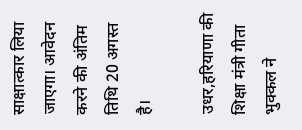साक्षात्कार लिया जाएगा। आवेदन करने की अंतिम तिथि 20 अगस्त है।

उधर,हरियाणा की शिक्षा मंत्री गीता भुक्कल ने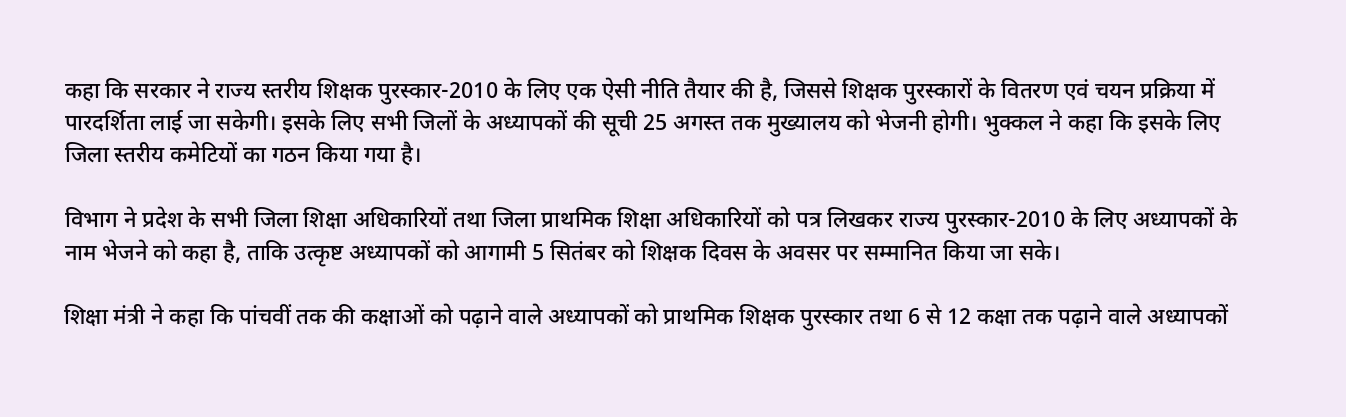कहा कि सरकार ने राज्य स्तरीय शिक्षक पुरस्कार-2010 के लिए एक ऐसी नीति तैयार की है, जिससे शिक्षक पुरस्कारों के वितरण एवं चयन प्रक्रिया में पारदर्शिता लाई जा सकेगी। इसके लिए सभी जिलों के अध्यापकों की सूची 25 अगस्त तक मुख्यालय को भेजनी होगी। भुक्कल ने कहा कि इसके लिए जिला स्तरीय कमेटियों का गठन किया गया है।

विभाग ने प्रदेश के सभी जिला शिक्षा अधिकारियों तथा जिला प्राथमिक शिक्षा अधिकारियों को पत्र लिखकर राज्य पुरस्कार-2010 के लिए अध्यापकों के नाम भेजने को कहा है, ताकि उत्कृष्ट अध्यापकों को आगामी 5 सितंबर को शिक्षक दिवस के अवसर पर सम्मानित किया जा सके।

शिक्षा मंत्री ने कहा कि पांचवीं तक की कक्षाओं को पढ़ाने वाले अध्यापकों को प्राथमिक शिक्षक पुरस्कार तथा 6 से 12 कक्षा तक पढ़ाने वाले अध्यापकों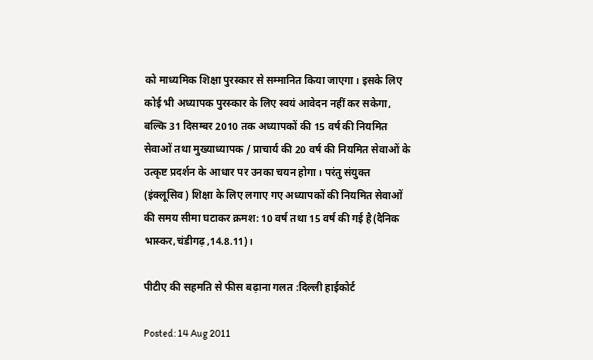को माध्यमिक शिक्षा पुरस्कार से सम्मानित किया जाएगा। इसके लिए कोई भी अध्यापक पुरस्कार के लिए स्वयं आवेदन नहीं कर सकेगा, बल्कि 31 दिसम्बर 2010 तक अध्यापकों की 15 वर्ष की नियमित सेवाओं तथा मुख्याध्यापक / प्राचार्य की 20 वर्ष की नियमित सेवाओं के उत्कृष्ट प्रदर्शन के आधार पर उनका चयन होगा। परंतु संयुक्त (इंक्लूसिव) शिक्षा के लिए लगाए गए अध्यापकों की नियमित सेवाओं की समय सीमा घटाकर क्रमश: 10 वर्ष तथा 15 वर्ष की गई है(दैनिक भास्कर,चंडीगढ़,14.8.11)।

पीटीए की सहमति से फीस बढ़ाना गलत :दिल्ली हाईकोर्ट

Posted: 14 Aug 2011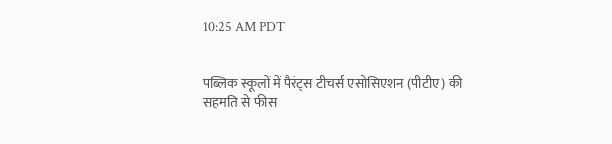10:25 AM PDT


पब्लिक स्कूलों में पैरंट्स टीचर्स एसोसिएशन (पीटीए) की सहमति से फीस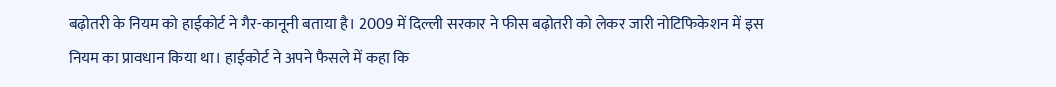बढ़ोतरी के नियम को हाईकोर्ट ने गैर-कानूनी बताया है। 2009 में दिल्ली सरकार ने फीस बढ़ोतरी को लेकर जारी नोटिफिकेशन में इस नियम का प्रावधान किया था। हाईकोर्ट ने अपने फैसले में कहा कि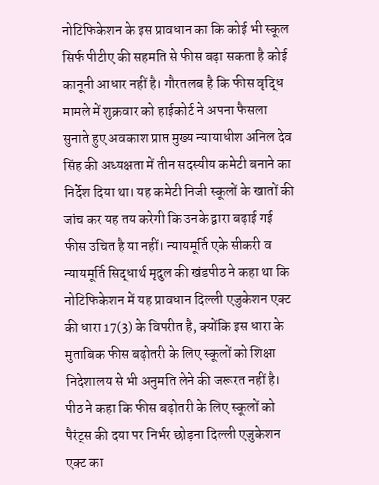नोटिफिकेशन के इस प्रावधान का कि कोई भी स्कूल सिर्फ पीटीए की सहमति से फीस बढ़ा सकता है कोई कानूनी आधार नहीं है। गौरतलब है कि फीस वृद्धि मामले में शुक्रवार को हाईकोर्ट ने अपना फैसला सुनाते हुए अवकाश प्राप्त मुख्य न्यायाधीश अनिल देव सिंह की अध्यक्षता में तीन सदस्यीय कमेटी बनाने का निर्देश दिया था। यह कमेटी निजी स्कूलों के खातों की जांच कर यह तय करेगी कि उनके द्वारा बढ़ाई गई फीस उचित है या नहीं। न्यायमूर्ति एके सीकरी व न्यायमूर्ति सिद्धार्थ मृदुल की खंडपीठ ने कहा था कि नोटिफिकेशन में यह प्रावधान दिल्ली एजुकेशन एक्ट की धारा 17(3) के विपरीत है, क्योंकि इस धारा के मुताबिक फीस बढ़ोतरी के लिए स्कूलों को शिक्षा निदेशालय से भी अनुमति लेने की जरूरत नहीं है। पीठ ने कहा कि फीस बढ़ोतरी के लिए स्कूलों को पैरंट्स की दया पर निर्भर छोड़ना दिल्ली एजुकेशन एक्ट का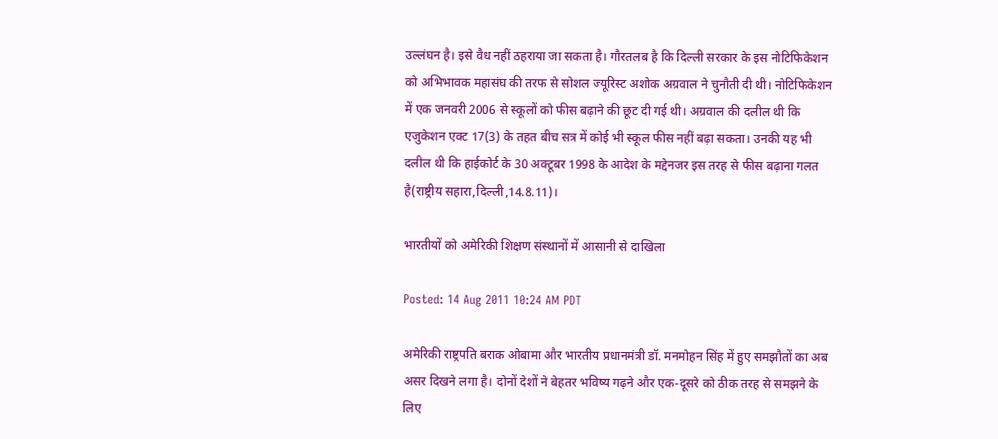उल्लंघन है। इसे वैध नहीं ठहराया जा सकता है। गौरतलब है कि दिल्ली सरकार के इस नोटिफिकेशन को अभिभावक महासंघ की तरफ से सोशल ज्यूरिस्ट अशोक अग्रवाल ने चुनौती दी थी। नोटिफिकेशन में एक जनवरी 2006 से स्कूलों को फीस बढ़ाने की छूट दी गई थी। अग्रवाल की दलील थी कि एजुकेशन एक्ट 17(3) के तहत बीच सत्र में कोई भी स्कूल फीस नहीं बढ़ा सकता। उनकी यह भी दलील थी कि हाईकोर्ट के 30 अक्टूबर 1998 के आदेश के मद्देनजर इस तरह से फीस बढ़ाना गलत है(राष्ट्रीय सहारा,दिल्ली,14.8.11)।

भारतीयों को अमेरिकी शिक्षण संस्थानों में आसानी से दाखिला

Posted: 14 Aug 2011 10:24 AM PDT

अमेरिकी राष्ट्रपति बराक ओबामा और भारतीय प्रधानमंत्री डॉ. मनमोहन सिंह में हुए समझौतों का अब असर दिखने लगा है। दोनों देशों ने बेहतर भविष्य गढ़ने और एक-दूसरे को ठीक तरह से समझने के लिए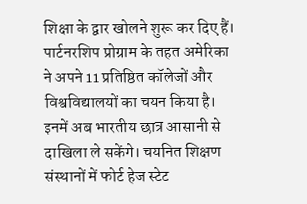शिक्षा के द्वार खोलने शुरू कर दिए हैं। पार्टनरशिप प्रोग्राम के तहत अमेरिका ने अपने 11 प्रतिष्ठित कॉलेजों और विश्वविद्यालयों का चयन किया है। इनमें अब भारतीय छात्र आसानी से दाखिला ले सकेंगे। चयनित शिक्षण संस्थानों में फोर्ट हेज स्टेट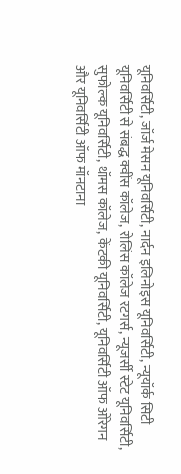यूनिवर्सिटी, जॉर्ज मेसन यूनिवर्सिटी, नार्दन इलिनोइस यूनिवर्सिटी, न्यूयॉर्क सिटी यूनिवर्सिटी से संबद्ध क्वींस कॉलेज, रोलिंस कॉलेज रटगर्स, न्यूजर्सी स्टेट यूनिवर्सिटी, सुफोल्क यूनिवर्सिटी, थॉमस कॉलेज, केंटकी यूनिवर्सिटी, यूनिवर्सिटी ऑफ ओरेगन और यूनिवर्सिटी ऑफ मॉनटाना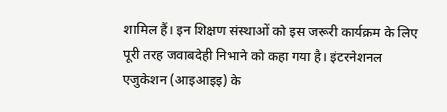शामिल हैं। इन शिक्षण संस्थाओं को इस जरूरी कार्यक्रम के लिए पूरी तरह जवाबदेही निभाने को कहा गया है। इंटरनेशनल एजुकेशन (आइआइइ) के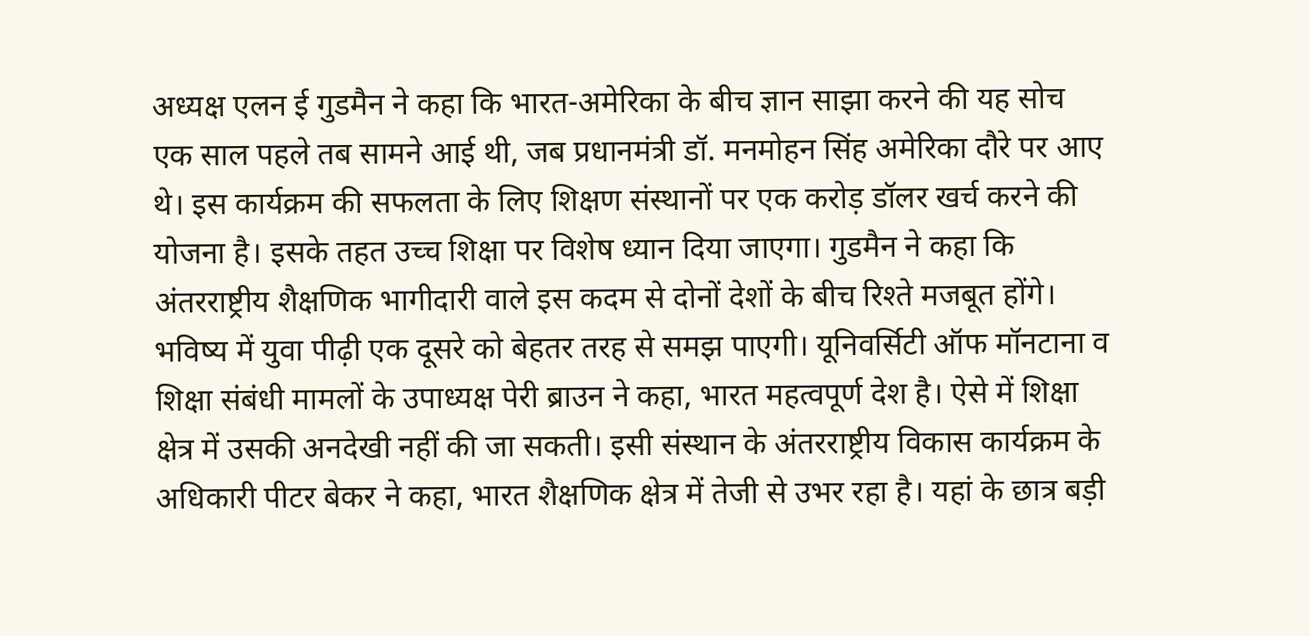अध्यक्ष एलन ई गुडमैन ने कहा कि भारत-अमेरिका के बीच ज्ञान साझा करने की यह सोच एक साल पहले तब सामने आई थी, जब प्रधानमंत्री डॉ. मनमोहन सिंह अमेरिका दौरे पर आए थे। इस कार्यक्रम की सफलता के लिए शिक्षण संस्थानों पर एक करोड़ डॉलर खर्च करने की योजना है। इसके तहत उच्च शिक्षा पर विशेष ध्यान दिया जाएगा। गुडमैन ने कहा कि अंतरराष्ट्रीय शैक्षणिक भागीदारी वाले इस कदम से दोनों देशों के बीच रिश्ते मजबूत होंगे। भविष्य में युवा पीढ़ी एक दूसरे को बेहतर तरह से समझ पाएगी। यूनिवर्सिटी ऑफ मॉनटाना व शिक्षा संबंधी मामलों के उपाध्यक्ष पेरी ब्राउन ने कहा, भारत महत्वपूर्ण देश है। ऐसे में शिक्षा क्षेत्र में उसकी अनदेखी नहीं की जा सकती। इसी संस्थान के अंतरराष्ट्रीय विकास कार्यक्रम के अधिकारी पीटर बेकर ने कहा, भारत शैक्षणिक क्षेत्र में तेजी से उभर रहा है। यहां के छात्र बड़ी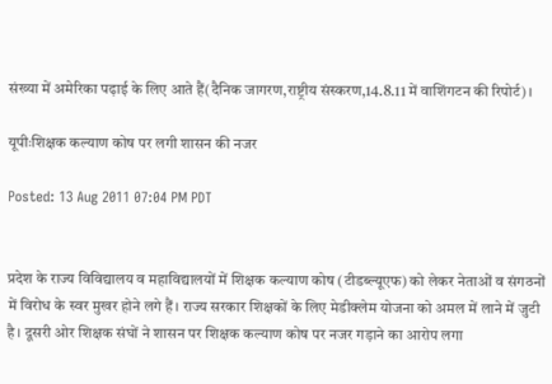संख्या में अमेरिका पढ़ाई के लिए आते हैं(दैनिक जागरण,राष्ट्रीय संस्करण,14.8.11 में वाशिंगटन की रिपोर्ट)।

यूपीःशिक्षक कल्याण कोष पर लगी शासन की नजर

Posted: 13 Aug 2011 07:04 PM PDT


प्रदेश के राज्य विविद्यालय व महाविद्यालयों में शिक्षक कल्याण कोष (टीडब्ल्यूएफ) को लेकर नेताओं व संगठनों में विरोध के स्वर मुखर होने लगे हैं। राज्य सरकार शिक्षकों के लिए मेडीक्लेम योजना को अमल में लाने में जुटी है। दूसरी ओर शिक्षक संघों ने शासन पर शिक्षक कल्याण कोष पर नजर गड़ाने का आरोप लगा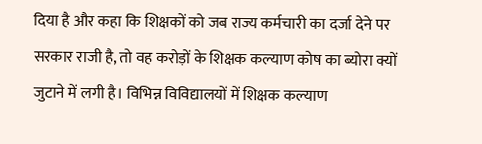दिया है और कहा कि शिक्षकों को जब राज्य कर्मचारी का दर्जा देने पर सरकार राजी है, तो वह करोड़ों के शिक्षक कल्याण कोष का ब्योरा क्यों जुटाने में लगी है। विभिन्न विविद्यालयों में शिक्षक कल्याण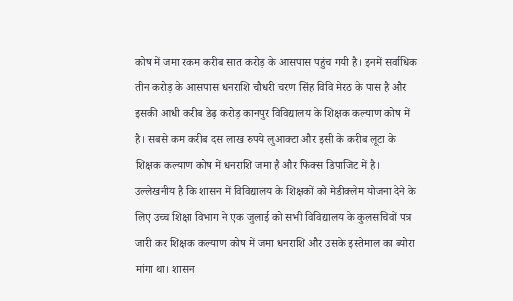कोष में जमा रकम करीब सात करोड़ के आसपास पहुंच गयी है। इनमें सर्वाधिक तीन करोड़ के आसपास धनराशि चौधरी चरण सिंह विवि मेरठ के पास है और इसकी आधी करीब डेढ़ करोड़ कानपुर विविद्यालय के शिक्षक कल्याण कोष में है। सबसे कम करीब दस लाख रुपये लुआक्टा और इसी के करीब लूटा के शिक्षक कल्याण कोष में धनराशि जमा है और फिक्स डिपाजिट में है। उल्लेखनीय है कि शासन में विविद्यालय के शिक्षकों को मेडीक्लेम योजना देने के लिए उच्च शिक्षा विभाग ने एक जुलाई को सभी विविद्यालय के कुलसचिवों पत्र जारी कर शिक्षक कल्याण कोष में जमा धनराशि और उसके इस्तेमाल का ब्योरा मांगा था। शासन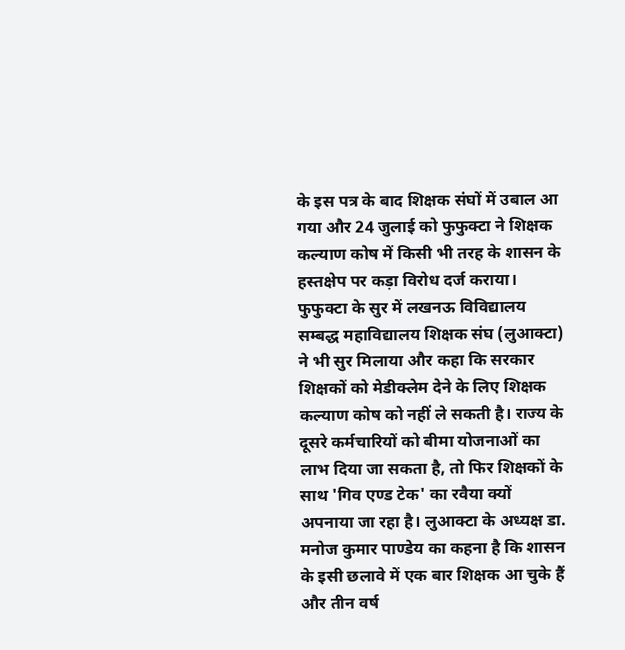के इस पत्र के बाद शिक्षक संघों में उबाल आ गया और 24 जुलाई को फुफुक्टा ने शिक्षक कल्याण कोष में किसी भी तरह के शासन के हस्तक्षेप पर कड़ा विरोध दर्ज कराया। फुफुक्टा के सुर में लखनऊ विविद्यालय सम्बद्ध महाविद्यालय शिक्षक संघ (लुआक्टा) ने भी सुर मिलाया और कहा कि सरकार शिक्षकों को मेडीक्लेम देने के लिए शिक्षक कल्याण कोष को नहीं ले सकती है। राज्य के दूसरे कर्मचारियों को बीमा योजनाओं का लाभ दिया जा सकता है, तो फिर शिक्षकों के साथ 'गिव एण्ड टेक' का रवैया क्यों अपनाया जा रहा है। लुआक्टा के अध्यक्ष डा. मनोज कुमार पाण्डेय का कहना है कि शासन के इसी छलावे में एक बार शिक्षक आ चुके हैं और तीन वर्ष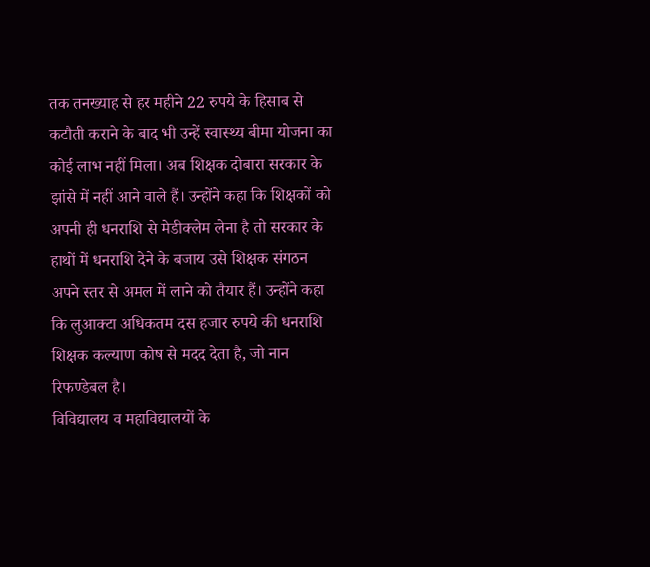तक तनख्याह से हर महीने 22 रुपये के हिसाब से कटौती कराने के बाद भी उन्हें स्वास्थ्य बीमा योजना का कोई लाभ नहीं मिला। अब शिक्षक दोबारा सरकार के झांसे में नहीं आने वाले हैं। उन्होंने कहा कि शिक्षकों को अपनी ही धनराशि से मेडीक्लेम लेना है तो सरकार के हाथों में धनराशि देने के बजाय उसे शिक्षक संगठन अपने स्तर से अमल में लाने को तैयार हैं। उन्होंने कहा कि लुआक्टा अधिकतम दस हजार रुपये की धनराशि शिक्षक कल्याण कोष से मदद देता है, जो नान रिफण्डेबल है।
विविद्यालय व महाविद्यालयों के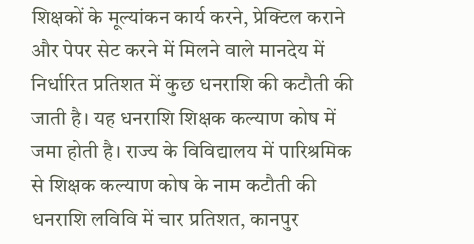शिक्षकों के मूल्यांकन कार्य करने, प्रेक्टिल कराने और पेपर सेट करने में मिलने वाले मानदेय में निर्धारित प्रतिशत में कुछ धनराशि की कटौती की जाती है। यह धनराशि शिक्षक कल्याण कोष में जमा होती है। राज्य के विविद्यालय में पारिश्रमिक से शिक्षक कल्याण कोष के नाम कटौती की धनराशि लविवि में चार प्रतिशत, कानपुर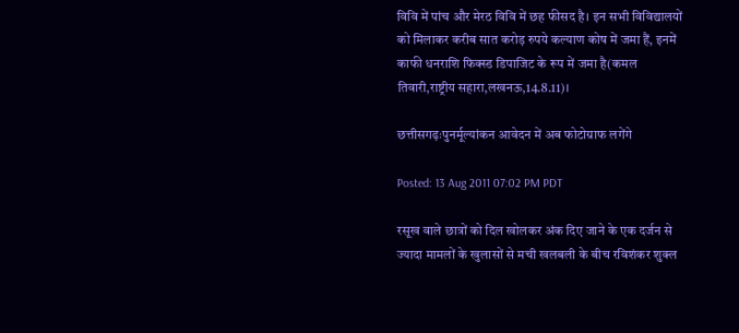विवि में पांच और मेरठ विवि में छह फीसद है। इन सभी विविद्यालयों को मिलाकर करीब सात करोड़ रुपये कल्याण कोष में जमा हैं, इनमें काफी धनराशि फिक्स्ड डिपाजिट के रूप में जमा है(कमल तिवारी,राष्ट्रीय सहारा,लखनऊ,14.8.11)।

छत्तीसगढ़ःपुनर्मूल्यांकन आवेदन में अब फोटोग्राफ लगेंगे

Posted: 13 Aug 2011 07:02 PM PDT

रसूख वाले छात्रों को दिल खोलकर अंक दिए जाने के एक दर्जन से ज्यादा मामलों के खुलासों से मची खलबली के बीच रविशंकर शुक्ल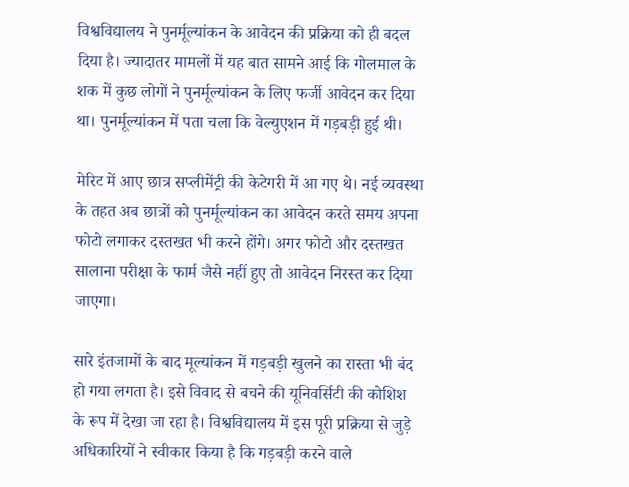विश्वविद्यालय ने पुनर्मूल्यांकन के आवेदन की प्रक्रिया को ही बदल दिया है। ज्यादातर मामलों में यह बात सामने आई कि गोलमाल के शक में कुछ लोगों ने पुनर्मूल्यांकन के लिए फर्जी आवेदन कर दिया था। पुनर्मूल्यांकन में पता चला कि वेल्युएशन में गड़बड़ी हुई थी।

मेरिट में आए छात्र सप्लीमेंट्री की केटेगरी में आ गए थे। नई व्यवस्था के तहत अब छात्रों को पुनर्मूल्यांकन का आवेदन करते समय अपना फोटो लगाकर दस्तखत भी करने होंगे। अगर फोटो और दस्तखत सालाना परीक्षा के फार्म जैसे नहीं हुए तो आवेदन निरस्त कर दिया जाएगा।

सारे इंतजामों के बाद मूल्यांकन में गड़बड़ी खुलने का रास्ता भी बंद हो गया लगता है। इसे विवाद से बचने की यूनिवर्सिटी की कोशिश के रूप में देखा जा रहा है। विश्वविद्यालय में इस पूरी प्रक्रिया से जुड़े अधिकारियों ने स्वीकार किया है कि गड़बड़ी करने वाले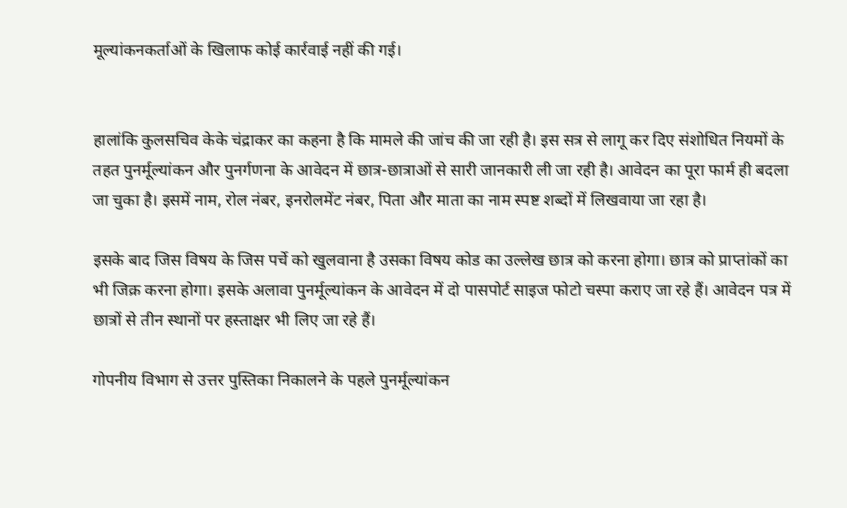मूल्यांकनकर्ताओं के खिलाफ कोई कार्रवाई नहीं की गई।


हालांकि कुलसचिव केके चंद्राकर का कहना है कि मामले की जांच की जा रही है। इस सत्र से लागू कर दिए संशोधित नियमों के तहत पुनर्मूल्यांकन और पुनर्गणना के आवेदन में छात्र-छात्राओं से सारी जानकारी ली जा रही है। आवेदन का पूरा फार्म ही बदला जा चुका है। इसमें नाम, रोल नंबर, इनरोलमेंट नंबर, पिता और माता का नाम स्पष्ट शब्दों में लिखवाया जा रहा है।

इसके बाद जिस विषय के जिस पर्चे को खुलवाना है उसका विषय कोड का उल्लेख छात्र को करना होगा। छात्र को प्राप्तांकों का भी जिक्र करना होगा। इसके अलावा पुनर्मूल्यांकन के आवेदन में दो पासपोर्ट साइज फोटो चस्पा कराए जा रहे हैं। आवेदन पत्र में छात्रों से तीन स्थानों पर हस्ताक्षर भी लिए जा रहे हैं।

गोपनीय विभाग से उत्तर पुस्तिका निकालने के पहले पुनर्मूल्यांकन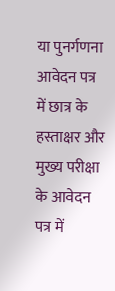या पुनर्गणना आवेदन पत्र में छात्र के हस्ताक्षर और मुख्य परीक्षा के आवेदन पत्र में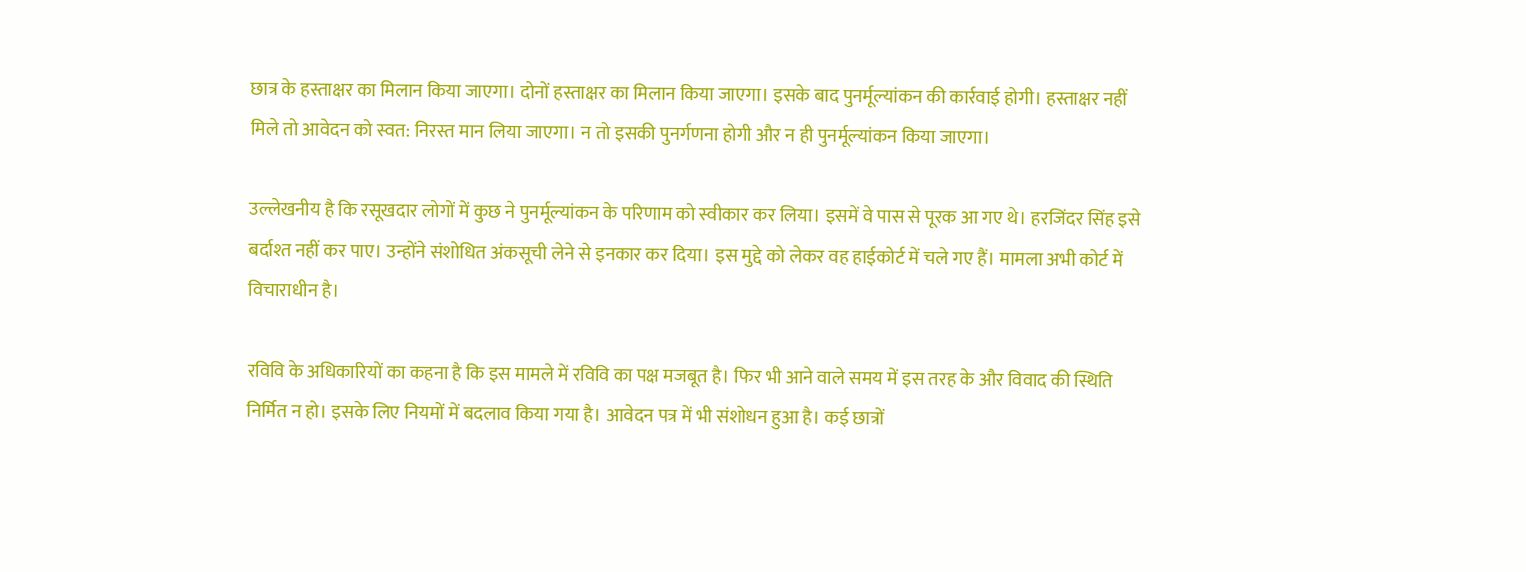छात्र के हस्ताक्षर का मिलान किया जाएगा। दोनों हस्ताक्षर का मिलान किया जाएगा। इसके बाद पुनर्मूल्यांकन की कार्रवाई होगी। हस्ताक्षर नहीं मिले तो आवेदन को स्वत: निरस्त मान लिया जाएगा। न तो इसकी पुनर्गणना होगी और न ही पुनर्मूल्यांकन किया जाएगा।

उल्लेखनीय है कि रसूखदार लोगों में कुछ ने पुनर्मूल्यांकन के परिणाम को स्वीकार कर लिया। इसमें वे पास से पूरक आ गए थे। हरजिंदर सिंह इसे बर्दाश्त नहीं कर पाए। उन्होंने संशोधित अंकसूची लेने से इनकार कर दिया। इस मुद्दे को लेकर वह हाईकोर्ट में चले गए हैं। मामला अभी कोर्ट में विचाराधीन है।

रविवि के अधिकारियों का कहना है कि इस मामले में रविवि का पक्ष मजबूत है। फिर भी आने वाले समय में इस तरह के और विवाद की स्थिति निर्मित न हो। इसके लिए नियमों में बदलाव किया गया है। आवेदन पत्र में भी संशोधन हुआ है। कई छात्रों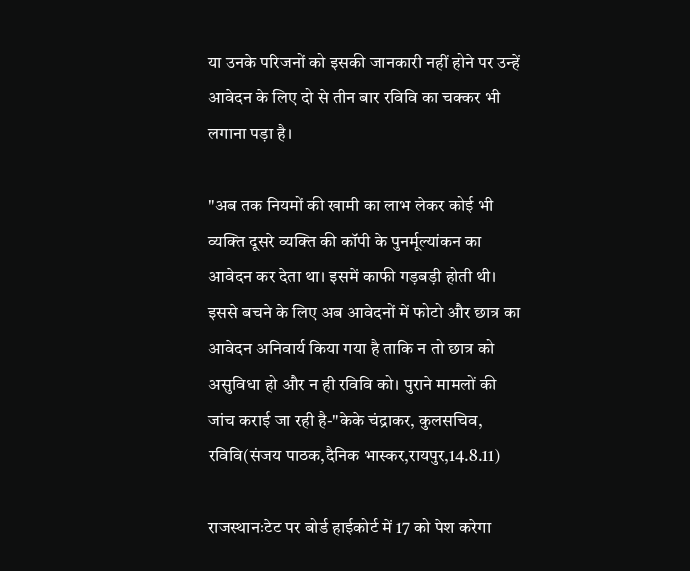या उनके परिजनों को इसकी जानकारी नहीं होने पर उन्हें आवेदन के लिए दो से तीन बार रविवि का चक्कर भी लगाना पड़ा है।

"अब तक नियमों की खामी का लाभ लेकर कोई भी व्यक्ति दूसरे व्यक्ति की कॉपी के पुनर्मूल्यांकन का आवेदन कर देता था। इसमें काफी गड़बड़ी होती थी। इससे बचने के लिए अब आवेदनों में फोटो और छात्र का आवेदन अनिवार्य किया गया है ताकि न तो छात्र को असुविधा हो और न ही रविवि को। पुराने मामलों की जांच कराई जा रही है-"केके चंद्राकर, कुलसचिव, रविवि(संजय पाठक,दैनिक भास्कर,रायपुर,14.8.11)

राजस्थानःटेट पर बोर्ड हाईकोर्ट में 17 को पेश करेगा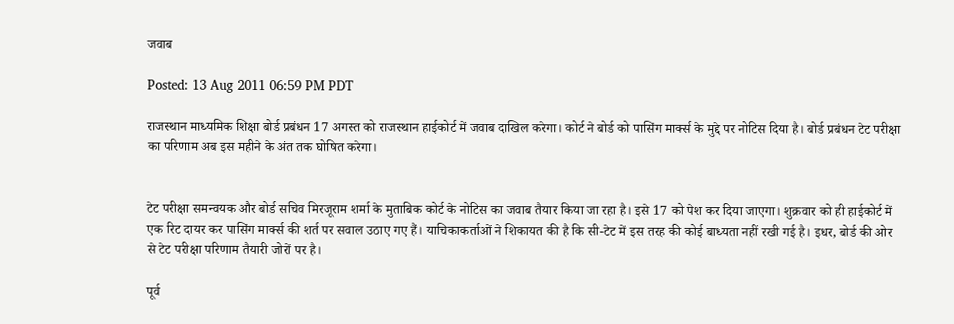जवाब

Posted: 13 Aug 2011 06:59 PM PDT

राजस्थान माध्यमिक शिक्षा बोर्ड प्रबंधन 17 अगस्त को राजस्थान हाईकोर्ट में जवाब दाखिल करेगा। कोर्ट ने बोर्ड को पासिंग मार्क्‍स के मुद्दे पर नोटिस दिया है। बोर्ड प्रबंधन टेट परीक्षा का परिणाम अब इस महीने के अंत तक घोषित करेगा।


टेट परीक्षा समन्वयक और बोर्ड सचिव मिरजूराम शर्मा के मुताबिक कोर्ट के नोटिस का जवाब तैयार किया जा रहा है। इसे 17 को पेश कर दिया जाएगा। शुक्रवार को ही हाईकोर्ट में एक रिट दायर कर पासिंग मार्क्‍स की शर्त पर सवाल उठाए गए हैं। याचिकाकर्ताओं ने शिकायत की है कि सी-टेट में इस तरह की कोई बाध्यता नहीं रखी गई है। इधर, बोर्ड की ओर से टेट परीक्षा परिणाम तैयारी जोरों पर है।

पूर्व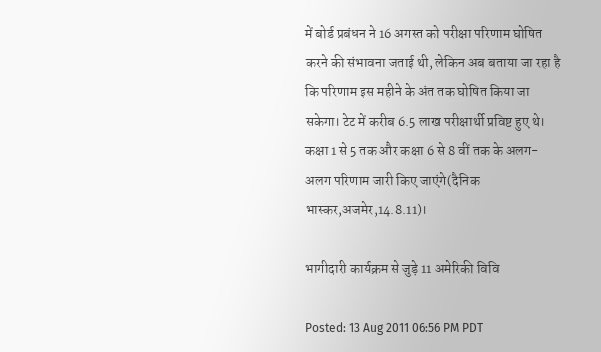में बोर्ड प्रबंधन ने 16 अगस्त को परीक्षा परिणाम घोषित करने की संभावना जताई थी, लेकिन अब बताया जा रहा है कि परिणाम इस महीने के अंत तक घोषित किया जा सकेगा। टेट में करीब 6.5 लाख परीक्षार्थी प्रविष्ट हुए थे। कक्षा 1 से 5 तक और कक्षा 6 से 8 वीं तक के अलग-अलग परिणाम जारी किए जाएंगे(दैनिक भास्कर,अजमेर,14.8.11)।

भागीदारी कार्यक्रम से जुड़े 11 अमेरिकी विवि

Posted: 13 Aug 2011 06:56 PM PDT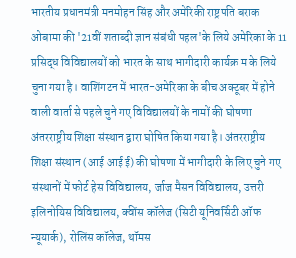भारतीय प्रधानमंत्री मनमोहन सिंह और अमेरिकी राष्ट्रपति बराक ओबामा की '21वीं शताब्दी ज्ञान संबंधी पहल'के लिये अमेरिका के 11 प्रसिद्ध विविद्यालयों को भारत के साथ भागीदारी कार्यक्र म के लिये चुना गया है। वाशिंगटन में भारत-अमेरिका के बीच अक्टूबर में होने वाली वार्ता से पहले चुने गए विविद्यालयों के नामों की घोषणा अंतरराष्ट्रीय शिक्षा संस्थान द्वारा घोषित किया गया है। अंतरराष्ट्रीय शिक्षा संस्थान (आई आई ई) की घोषणा में भागीदारी के लिए चुने गए संस्थानों में फोर्ट हेस विविद्यालय, र्जाज मैसन विविद्यालय, उत्तरी इलिनोयिस विविद्यालय, क्वींस कॉलेज (सिटी यूनिवर्सिटी ऑफ न्यूयार्क), रोलिंस कॉलेज, थॉमस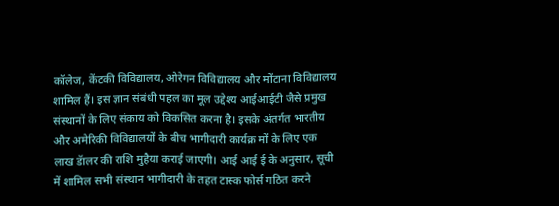कॉलेज, केंटकी विविद्यालय, ओरेगन विविद्यालय और मोंटाना विविद्यालय शामिल हैं। इस ज्ञान संबंधी पहल का मूल उद्देश्य आईआईटी जैसे प्रमुख संस्थानों के लिए संकाय को विकसित करना है। इसके अंतर्गत भारतीय और अमेरिकी विविद्यालयों के बीच भागीदारी कार्यक्र मों के लिए एक लाख डॅालर की राशि मुहैया कराई जाएगी। आई आई ई के अनुसार, सूची में शामिल सभी संस्थान भागीदारी के तहत टास्क फोर्स गठित करने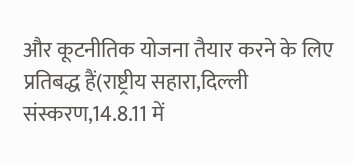और कूटनीतिक योजना तैयार करने के लिए प्रतिबद्ध हैं(राष्ट्रीय सहारा,दिल्ली संस्करण,14.8.11 में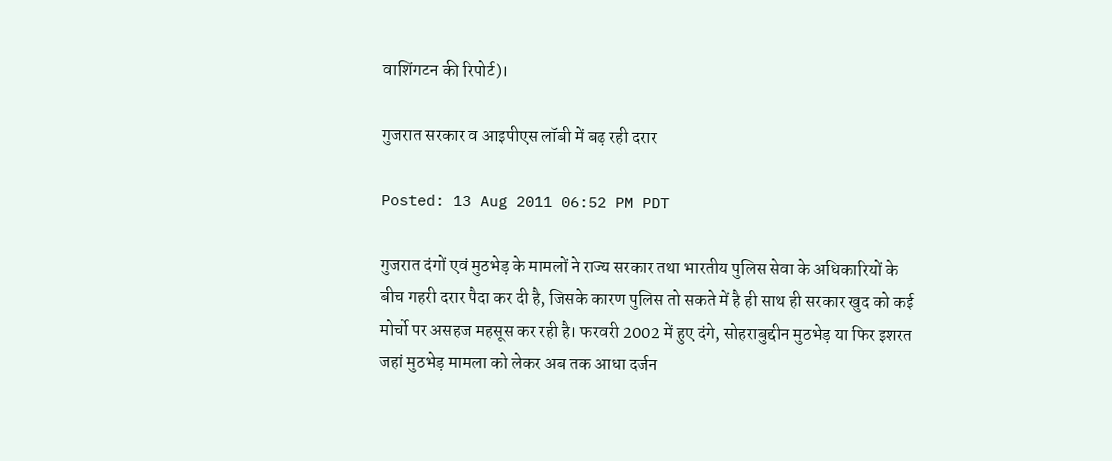वाशिंगटन की रिपोर्ट)।

गुजरात सरकार व आइपीएस लॉबी में बढ़ रही दरार

Posted: 13 Aug 2011 06:52 PM PDT

गुजरात दंगों एवं मुठभेड़ के मामलों ने राज्य सरकार तथा भारतीय पुलिस सेवा के अधिकारियों के बीच गहरी दरार पैदा कर दी है, जिसके कारण पुलिस तो सकते में है ही साथ ही सरकार खुद को कई मोर्चो पर असहज महसूस कर रही है। फरवरी 2002 में हुए दंगे, सोहराबुद्दीन मुठभेड़ या फिर इशरत जहां मुठभेड़ मामला को लेकर अब तक आधा दर्जन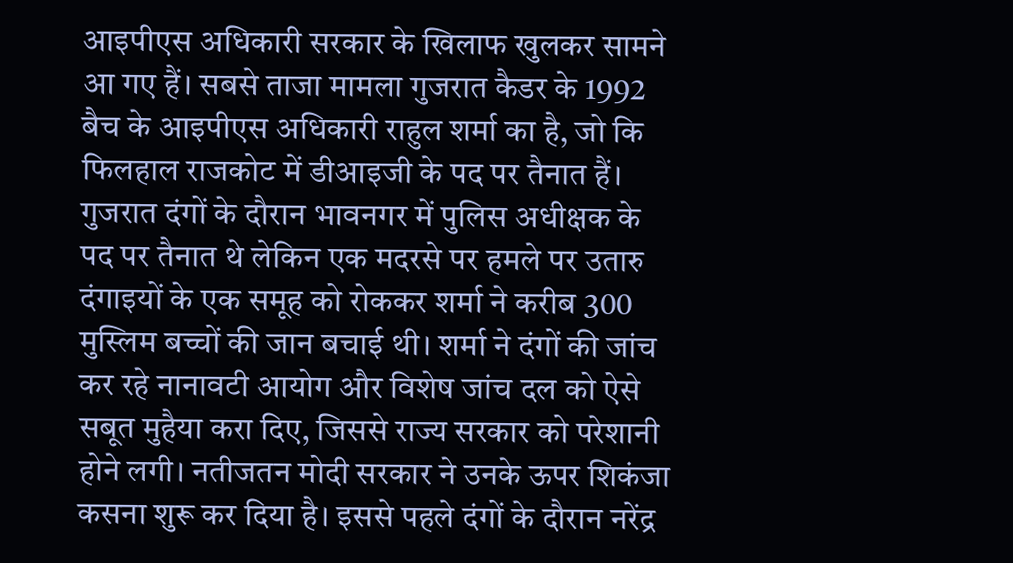आइपीएस अधिकारी सरकार के खिलाफ खुलकर सामने आ गए हैं। सबसे ताजा मामला गुजरात कैडर के 1992 बैच के आइपीएस अधिकारी राहुल शर्मा का है, जो कि फिलहाल राजकोट में डीआइजी के पद पर तैनात हैं। गुजरात दंगों के दौरान भावनगर में पुलिस अधीक्षक के पद पर तैनात थे लेकिन एक मदरसे पर हमले पर उतारु दंगाइयों के एक समूह को रोककर शर्मा ने करीब 300 मुस्लिम बच्चों की जान बचाई थी। शर्मा ने दंगों की जांच कर रहे नानावटी आयोग और विशेष जांच दल को ऐसे सबूत मुहैया करा दिए, जिससे राज्य सरकार को परेशानी होने लगी। नतीजतन मोदी सरकार ने उनके ऊपर शिकंजा कसना शुरू कर दिया है। इससे पहले दंगों के दौरान नरेंद्र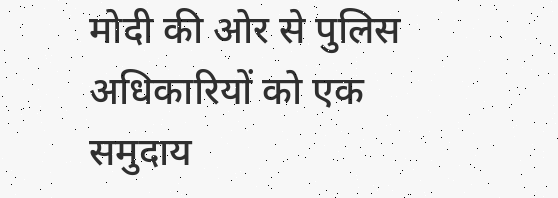मोदी की ओर से पुलिस अधिकारियों को एक समुदाय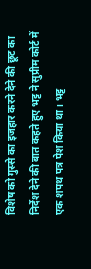विशेष को गुस्से का इजहार करने देने की छूट का निर्देश देने की बात कहते हुए भट्ट ने सुप्रीम कोर्ट में एक शपथ पत्र पेश किया था। भट्ट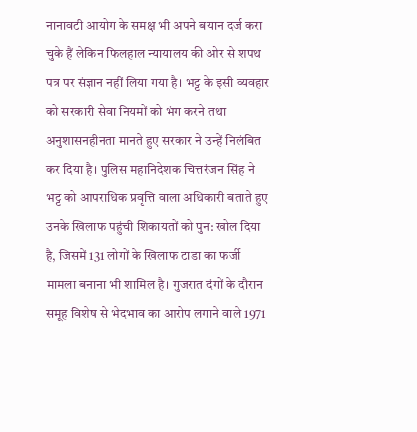नानावटी आयोग के समक्ष भी अपने बयान दर्ज करा चुके हैं लेकिन फिलहाल न्यायालय की ओर से शपथ पत्र पर संज्ञान नहीं लिया गया है। भट्ट के इसी व्यवहार को सरकारी सेवा नियमों को भंग करने तथा अनुशासनहीनता मानते हुए सरकार ने उन्हें निलंबित कर दिया है। पुलिस महानिदेशक चित्तरंजन सिंह ने भट्ट को आपराधिक प्रवृत्ति वाला अधिकारी बताते हुए उनके खिलाफ पहुंची शिकायतों को पुन: खोल दिया है, जिसमें 131 लोगों के खिलाफ टाडा का फर्जी मामला बनाना भी शामिल है। गुजरात दंगों के दौरान समूह विशेष से भेदभाव का आरोप लगाने वाले 1971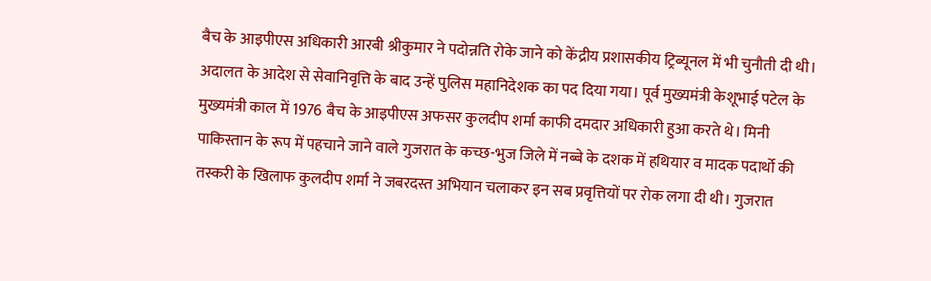बैच के आइपीएस अधिकारी आरबी श्रीकुमार ने पदोन्नति रोके जाने को केंद्रीय प्रशासकीय ट्रिब्यूनल में भी चुनौती दी थी। अदालत के आदेश से सेवानिवृत्ति के बाद उन्हें पुलिस महानिदेशक का पद दिया गया। पूर्व मुख्यमंत्री केशूभाई पटेल के मुख्यमंत्री काल में 1976 बैच के आइपीएस अफसर कुलदीप शर्मा काफी दमदार अधिकारी हुआ करते थे। मिनी पाकिस्तान के रूप में पहचाने जाने वाले गुजरात के कच्छ-भुज जिले में नब्बे के दशक में हथियार व मादक पदार्थो की तस्करी के खिलाफ कुलदीप शर्मा ने जबरदस्त अभियान चलाकर इन सब प्रवृत्तियों पर रोक लगा दी थी। गुजरात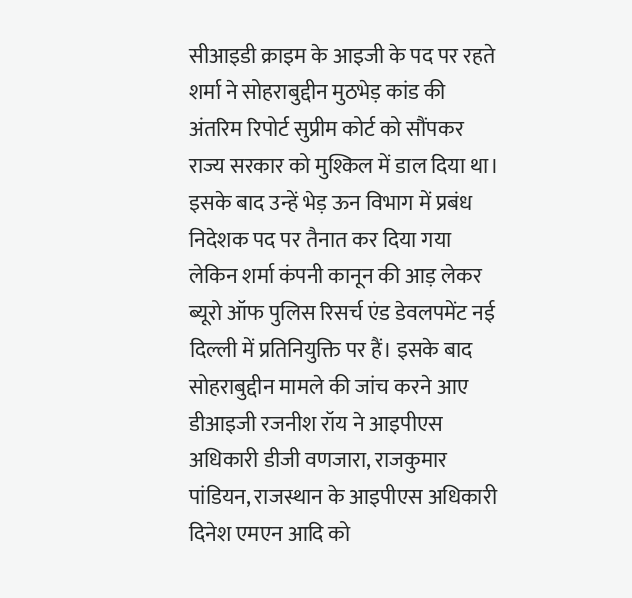सीआइडी क्राइम के आइजी के पद पर रहते शर्मा ने सोहराबुद्दीन मुठभेड़ कांड की अंतरिम रिपोर्ट सुप्रीम कोर्ट को सौंपकर राज्य सरकार को मुश्किल में डाल दिया था। इसके बाद उन्हें भेड़ ऊन विभाग में प्रबंध निदेशक पद पर तैनात कर दिया गया लेकिन शर्मा कंपनी कानून की आड़ लेकर ब्यूरो ऑफ पुलिस रिसर्च एंड डेवलपमेंट नई दिल्ली में प्रतिनियुक्ति पर हैं। इसके बाद सोहराबुद्दीन मामले की जांच करने आए डीआइजी रजनीश रॉय ने आइपीएस अधिकारी डीजी वणजारा, राजकुमार पांडियन, राजस्थान के आइपीएस अधिकारी दिनेश एमएन आदि को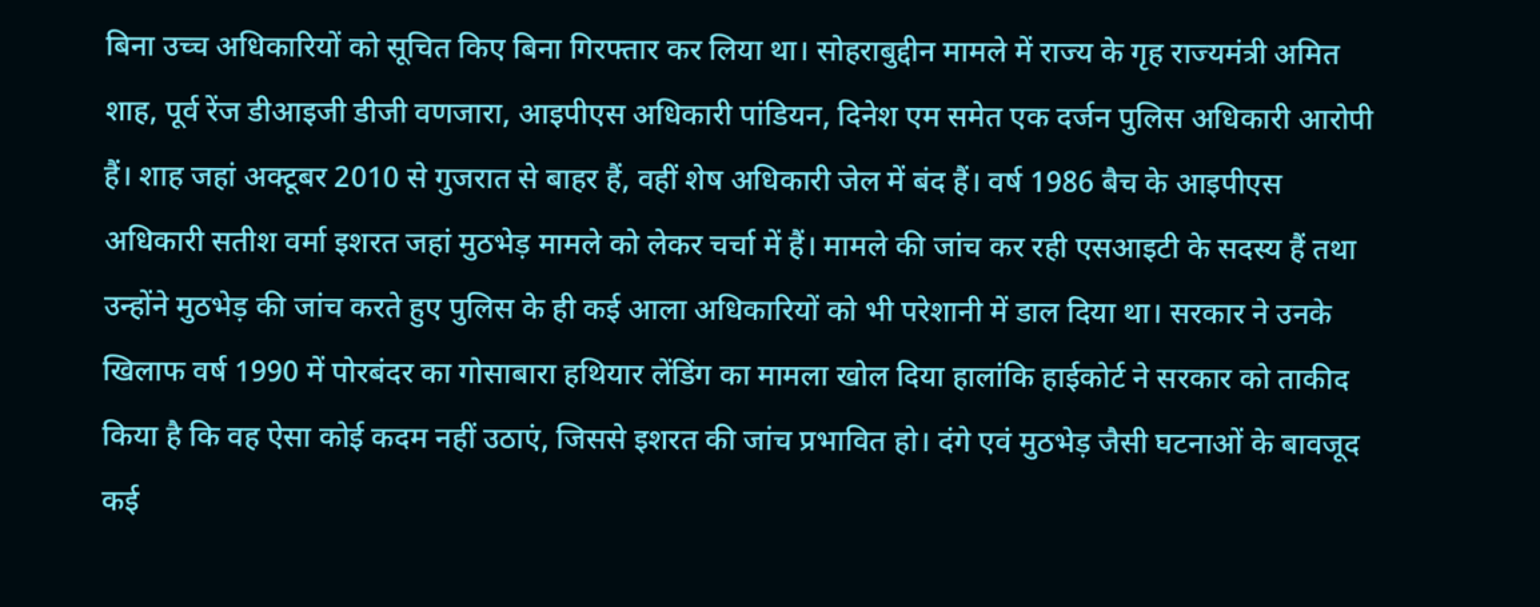बिना उच्च अधिकारियों को सूचित किए बिना गिरफ्तार कर लिया था। सोहराबुद्दीन मामले में राज्य के गृह राज्यमंत्री अमित शाह, पूर्व रेंज डीआइजी डीजी वणजारा, आइपीएस अधिकारी पांडियन, दिनेश एम समेत एक दर्जन पुलिस अधिकारी आरोपी हैं। शाह जहां अक्टूबर 2010 से गुजरात से बाहर हैं, वहीं शेष अधिकारी जेल में बंद हैं। वर्ष 1986 बैच के आइपीएस अधिकारी सतीश वर्मा इशरत जहां मुठभेड़ मामले को लेकर चर्चा में हैं। मामले की जांच कर रही एसआइटी के सदस्य हैं तथा उन्होंने मुठभेड़ की जांच करते हुए पुलिस के ही कई आला अधिकारियों को भी परेशानी में डाल दिया था। सरकार ने उनके खिलाफ वर्ष 1990 में पोरबंदर का गोसाबारा हथियार लेंडिंग का मामला खोल दिया हालांकि हाईकोर्ट ने सरकार को ताकीद किया है कि वह ऐसा कोई कदम नहीं उठाएं, जिससे इशरत की जांच प्रभावित हो। दंगे एवं मुठभेड़ जैसी घटनाओं के बावजूद कई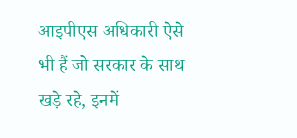आइपीएस अधिकारी ऐसे भी हैं जो सरकार के साथ खड़े रहे, इनमें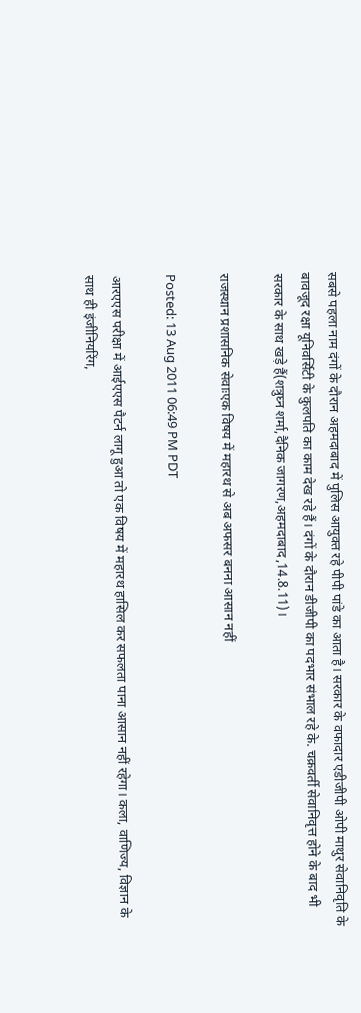सबसे पहला नाम दंगों के दौरान अहमदाबाद में पुलिस आयुक्त रहे पीपी पांडे का आता है। सरकार के वफादार एडीजीपी ओपी माथुर सेवानिवृति के बावजूद रक्षा यूनिवर्सिटी के कुलपति का काम देख रहे हैं। दंगों के दौरान डीजीपी का पदभार संभाल रहे के. चक्रवर्ती सेवानिवृत्त होने के बाद भी सरकार के साथ खड़े हैं(शत्रुघ्न शर्मा,दैनिक जागरण,अहमदाबाद,14.8.11)।

राजस्थान प्रशासनिक सेवाःएक विषय में महारथ से अब अफसर बनना आसान नहीं

Posted: 13 Aug 2011 06:49 PM PDT

आरएएस परीक्षा में आईएएस पैटर्न लागू हुआ तो एक विषय में महारथ हासिल कर सफलता पाना आसान नहीं रहेगा। कला, वाणिज्य, विज्ञान के साथ ही इंजीनियरिंग,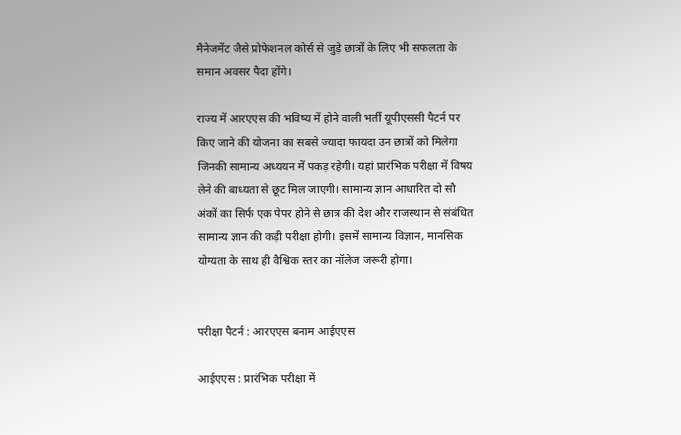मैनेजमेंट जैसे प्रोफेशनल कोर्स से जुड़े छात्रों के लिए भी सफलता के समान अवसर पैदा होंगे।

राज्य में आरएएस की भविष्य में होने वाली भर्ती यूपीएससी पैटर्न पर किए जाने की योजना का सबसे ज्यादा फायदा उन छात्रों को मिलेगा जिनकी सामान्य अध्ययन में पकड़ रहेगी। यहां प्रारंभिक परीक्षा में विषय लेने की बाध्यता से छूट मिल जाएगी। सामान्य ज्ञान आधारित दो सौ अंकों का सिर्फ एक पेपर होने से छात्र की देश और राजस्थान से संबंधित सामान्य ज्ञान की कड़ी परीक्षा होगी। इसमें सामान्य विज्ञान, मानसिक योग्यता के साथ ही वैश्विक स्तर का नॉलेज जरूरी होगा।


परीक्षा पैटर्न : आरएएस बनाम आईएएस

आईएएस : प्रारंभिक परीक्षा में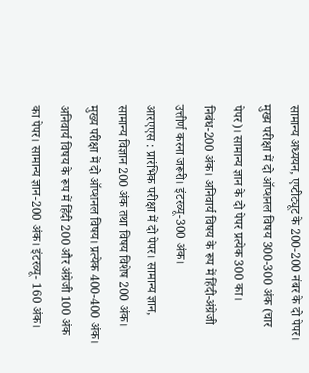सामान्य अध्ययन, एप्टीट्यूट के 200-200 नंबर के दो पेपर। मुख्य परीक्षा में दो ऑप्शनल विषय 300-300 अंक (चार पेपर)। सामान्य ज्ञान के दो पेपर प्रत्येक 300 का। निबंध-200 अंक। अनिवार्य विषय के रूप में हिंदी-अंग्रेजी उत्तीर्ण करना जरूरी। इंटरव्यू-300 अंक।
आरएएस : प्रारंभिक परीक्षा में दो पेपर। सामान्य ज्ञान, सामान्य विज्ञान 200 अंक तथा विषय विशेष 200 अंक। मुख्य परीक्षा में दो ऑप्शनल विषय। प्रत्येक 400-400 अंक। अनिवार्य विषय के रूप में हिंदी 200 और अंग्रेजी 100 अंक का पेपर। सामान्य ज्ञान-200 अंक। इंटरव्यू- 160 अंक।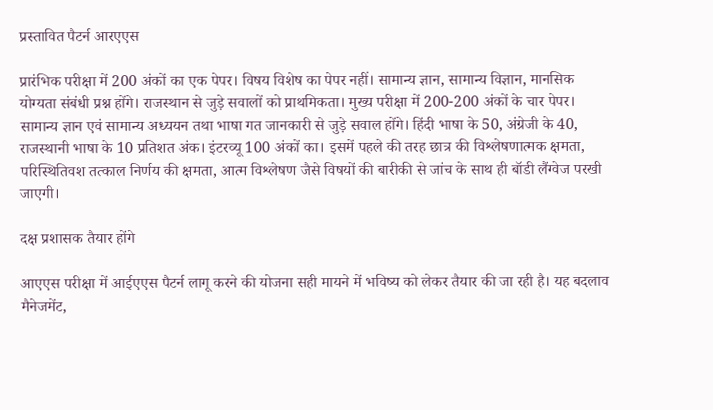प्रस्तावित पैटर्न आरएएस

प्रारंभिक परीक्षा में 200 अंकों का एक पेपर। विषय विशेष का पेपर नहीं। सामान्य ज्ञान, सामान्य विज्ञान, मानसिक योग्यता संबंधी प्रश्न होंगे। राजस्थान से जुड़े सवालों को प्राथमिकता। मुख्य परीक्षा में 200-200 अंकों के चार पेपर। सामान्य ज्ञान एवं सामान्य अध्ययन तथा भाषा गत जानकारी से जुड़े सवाल होंगे। हिंदी भाषा के 50, अंग्रेजी के 40, राजस्थानी भाषा के 10 प्रतिशत अंक। इंटरव्यू 100 अंकों का। इसमें पहले की तरह छात्र की विश्लेषणात्मक क्षमता, परिस्थितिवश तत्काल निर्णय की क्षमता, आत्म विश्लेषण जैसे विषयों की बारीकी से जांच के साथ ही बॉडी लैंग्वेज परखी जाएगी।

दक्ष प्रशासक तैयार होंगे

आएएस परीक्षा में आईएएस पैटर्न लागू करने की योजना सही मायने में भविष्य को लेकर तैयार की जा रही है। यह बदलाव मैनेजमेंट,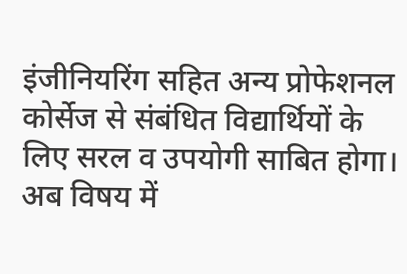इंजीनियरिंग सहित अन्य प्रोफेशनल कोर्सेज से संबंधित विद्यार्थियों के लिए सरल व उपयोगी साबित होगा। अब विषय में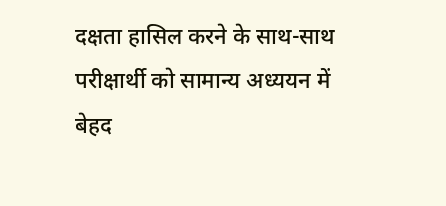दक्षता हासिल करने के साथ-साथ परीक्षार्थी को सामान्य अध्ययन में बेहद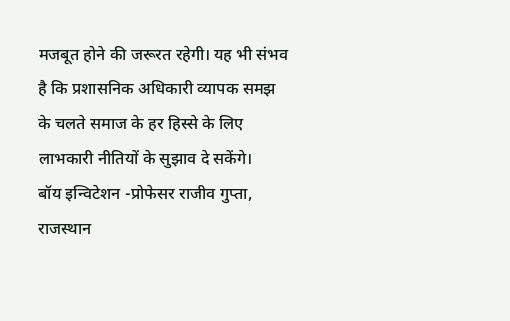मजबूत होने की जरूरत रहेगी। यह भी संभव है कि प्रशासनिक अधिकारी व्यापक समझ के चलते समाज के हर हिस्से के लिए लाभकारी नीतियों के सुझाव दे सकेंगे।
बॉय इन्विटेशन -प्रोफेसर राजीव गुप्ता, राजस्थान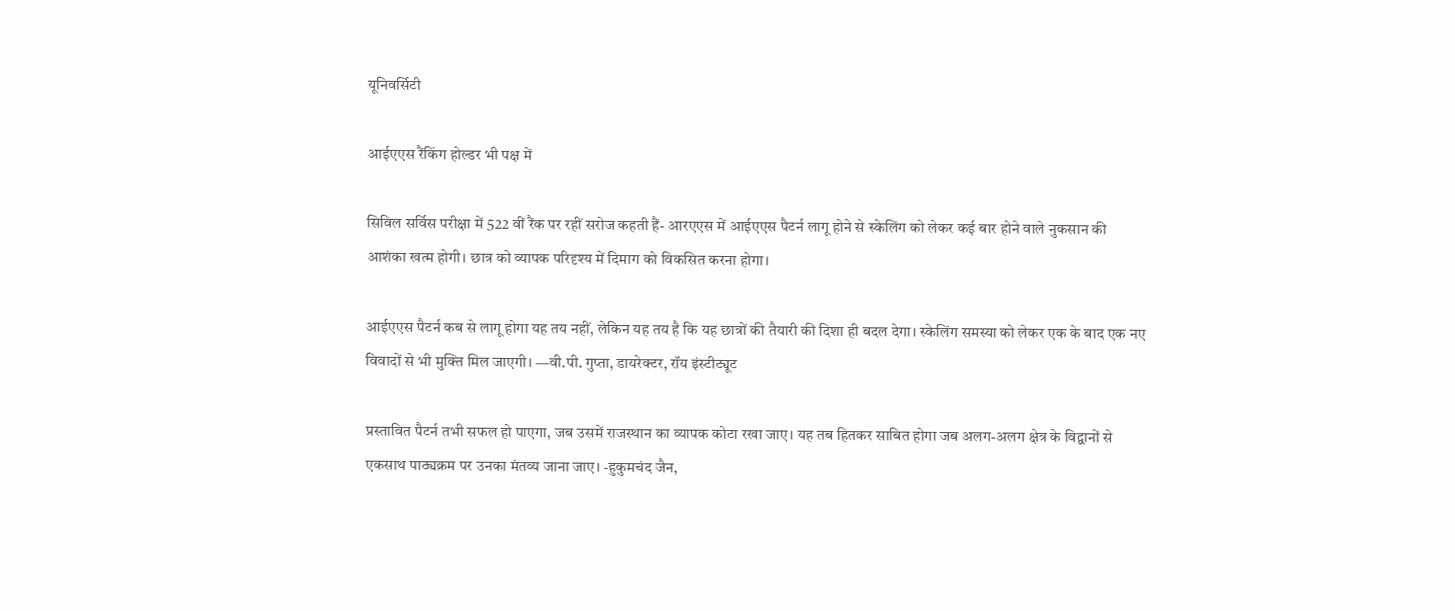यूनिवर्सिटी

आईएएस रैंकिंग होल्डर भी पक्ष में

सिविल सर्विस परीक्षा में 522 वीं रैंक पर रहीं सरोज कहती हैं- आरएएस में आईएएस पैटर्न लागू होने से स्केलिंग को लेकर कई बार होने वाले नुकसान की आशंका खत्म होगी। छात्र को व्यापक परिदृश्य में दिमाग को विकसित करना होगा।

आईएएस पैटर्न कब से लागू होगा यह तय नहीं, लेकिन यह तय है कि यह छात्रों की तैयारी की दिशा ही बदल देगा। स्केलिंग समस्या को लेकर एक के बाद एक नए विवादों से भी मुक्ति मिल जाएगी। —वी.पी. गुप्ता, डायरेक्टर, रॉय इंस्टीट्यूट

प्रस्तावित पैटर्न तभी सफल हो पाएगा, जब उसमें राजस्थान का व्यापक कोटा रखा जाए। यह तब हितकर साबित होगा जब अलग-अलग क्षेत्र के विद्वानों से एकसाथ पाठ्यक्रम पर उनका मंतव्य जाना जाए। -हुकुमचंद जैन,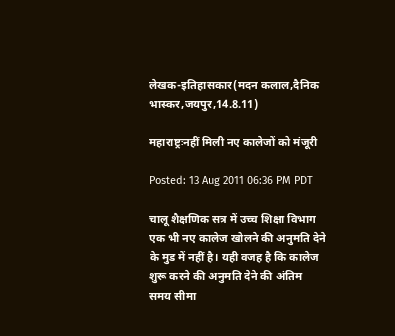लेखक-इतिहासकार(मदन कलाल,दैनिक भास्कर,जयपुर,14.8.11)

महाराष्ट्रःनहीं मिली नए कालेजों को मंजूरी

Posted: 13 Aug 2011 06:36 PM PDT

चालू शैक्षणिक सत्र में उच्च शिक्षा विभाग एक भी नए कालेज खोलने की अनुमति देने के मुड में नहीं है। यही वजह है कि कालेज शुरू करने की अनुमति देने की अंतिम समय सीमा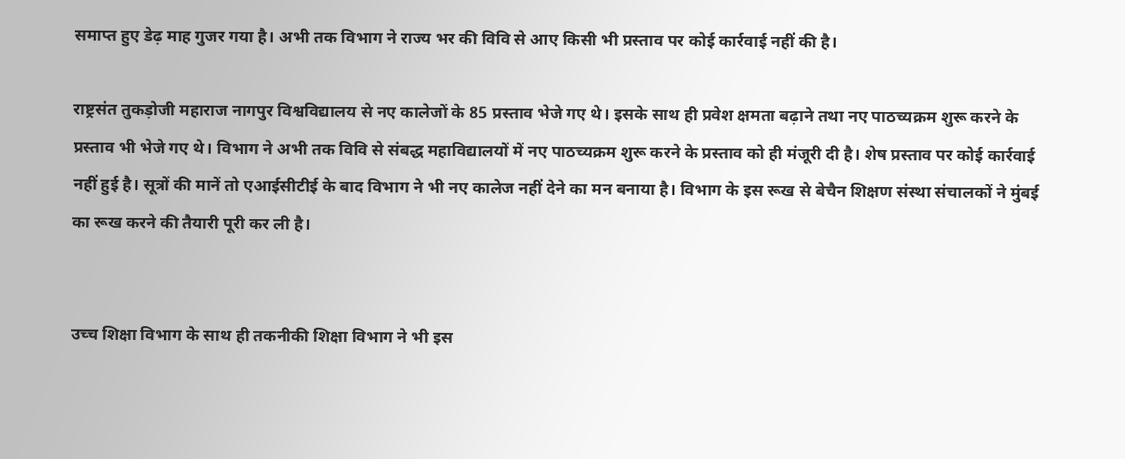समाप्त हुए डेढ़ माह गुजर गया है। अभी तक विभाग ने राज्य भर की विवि से आए किसी भी प्रस्ताव पर कोई कार्रवाई नहीं की है।

राष्ट्रसंत तुकड़ोजी महाराज नागपुर विश्वविद्यालय से नए कालेजों के 85 प्रस्ताव भेजे गए थे। इसके साथ ही प्रवेश क्षमता बढ़ाने तथा नए पाठच्यक्रम शुरू करने के प्रस्ताव भी भेजे गए थे। विभाग ने अभी तक विवि से संबद्ध महाविद्यालयों में नए पाठच्यक्रम शुरू करने के प्रस्ताव को ही मंजूरी दी है। शेष प्रस्ताव पर कोई कार्रवाई नहीं हुई है। सूत्रों की मानें तो एआईसीटीई के बाद विभाग ने भी नए कालेज नहीं देने का मन बनाया है। विभाग के इस रूख से बेचैन शिक्षण संस्था संचालकों ने मुंबई का रूख करने की तैयारी पूरी कर ली है।


उच्च शिक्षा विभाग के साथ ही तकनीकी शिक्षा विभाग ने भी इस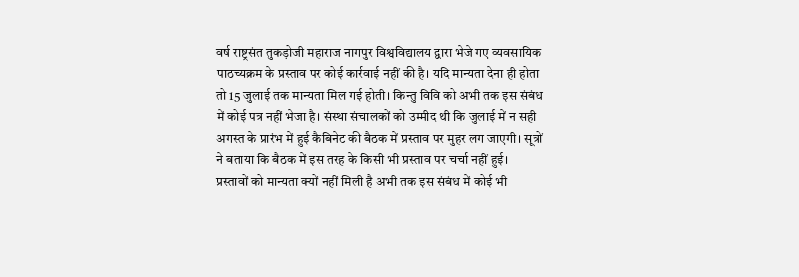वर्ष राष्ट्रसंत तुकड़ोजी महाराज नागपुर विश्वविद्यालय द्वारा भेजे गए व्यवसायिक पाठच्यक्रम के प्रस्ताव पर कोई कार्रवाई नहीं की है। यदि मान्यता देना ही होता तो 15 जुलाई तक मान्यता मिल गई होती। किन्तु विवि को अभी तक इस संबंध में कोई पत्र नहीं भेजा है। संस्था संचालकों को उम्मीद थी कि जुलाई में न सही अगस्त के प्रारंभ में हुई कैबिनेट की बैठक में प्रस्ताव पर मुहर लग जाएगी। सूत्रों ने बताया कि बैठक में इस तरह के किसी भी प्रस्ताव पर चर्चा नहीं हुई।
प्रस्तावों को मान्यता क्यों नहीं मिली है अभी तक इस संबंध में कोई भी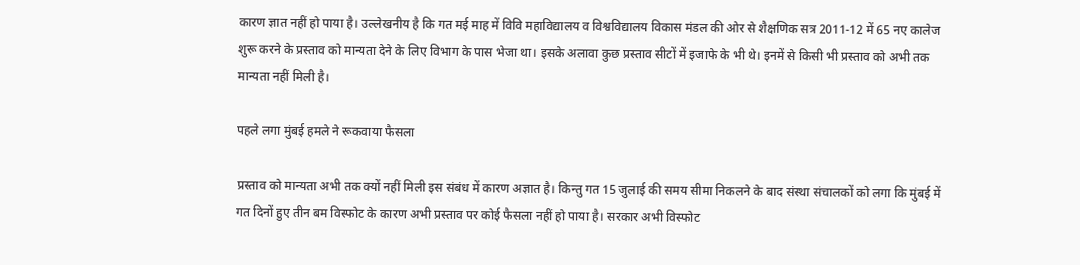कारण ज्ञात नहीं हो पाया है। उल्लेखनीय है कि गत मई माह में विवि महाविद्यालय व विश्वविद्यालय विकास मंडल की ओर से शैक्षणिक सत्र 2011-12 में 65 नए कालेज शुरू करने के प्रस्ताव को मान्यता देने के लिए विभाग के पास भेजा था। इसके अलावा कुछ प्रस्ताव सीटों में इजाफे के भी थे। इनमें से किसी भी प्रस्ताव को अभी तक मान्यता नहीं मिली है।

पहले लगा मुंबई हमले ने रूकवाया फैसला

प्रस्ताव को मान्यता अभी तक क्यों नहीं मिली इस संबंध में कारण अज्ञात है। किन्तु गत 15 जुलाई की समय सीमा निकलने के बाद संस्था संचालकों को लगा कि मुंबई में गत दिनों हुए तीन बम विस्फोट के कारण अभी प्रस्ताव पर कोई फैसला नहीं हो पाया है। सरकार अभी विस्फोट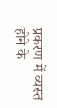प्रकरण में व्यस्त होने के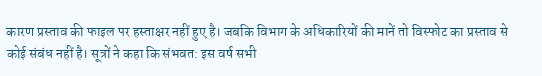कारण प्रस्ताव की फाइल पर हस्ताक्षर नहीं हुए है। जबकि विभाग के अधिकारियों की मानें तो विस्फोट का प्रस्ताव से कोई संबंध नहीं है। सूत्रों ने कहा कि संभवत: इस वर्ष सभी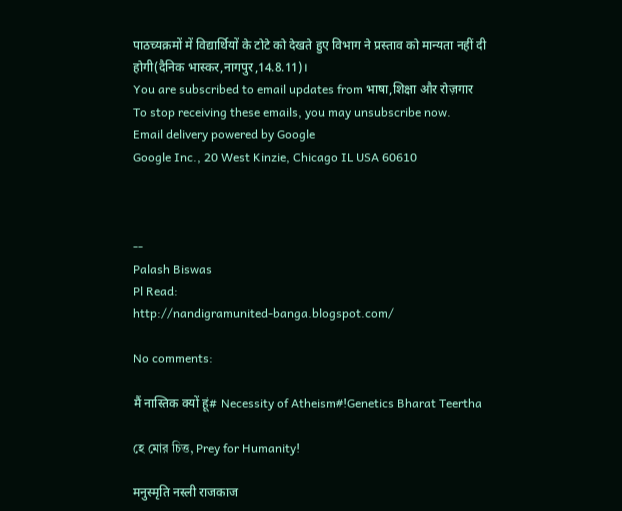पाठच्यक्रमों में विद्यार्थियों के टोटे को देखते हुए विभाग ने प्रस्ताव को मान्यता नहीं दी होगी(दैनिक भास्कर,नागपुर,14.8.11)।
You are subscribed to email updates from भाषा,शिक्षा और रोज़गार
To stop receiving these emails, you may unsubscribe now.
Email delivery powered by Google
Google Inc., 20 West Kinzie, Chicago IL USA 60610



--
Palash Biswas
Pl Read:
http://nandigramunited-banga.blogspot.com/

No comments:

मैं नास्तिक क्यों हूं# Necessity of Atheism#!Genetics Bharat Teertha

হে মোর চিত্ত, Prey for Humanity!

मनुस्मृति नस्ली राजकाज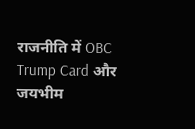राजनीति में OBC Trump Card और जयभीम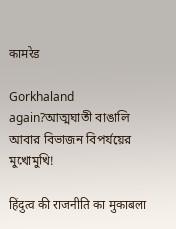कामरेड

Gorkhaland again?আত্মঘাতী বাঙালি আবার বিভাজন বিপর্যয়ের মুখোমুখি!

हिंदुत्व की राजनीति का मुकाबला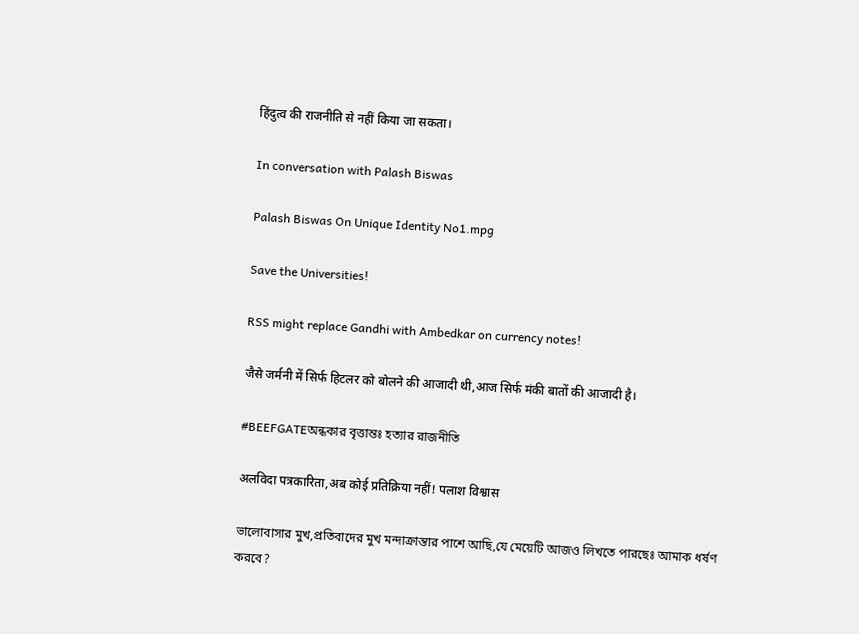हिंदुत्व की राजनीति से नहीं किया जा सकता।

In conversation with Palash Biswas

Palash Biswas On Unique Identity No1.mpg

Save the Universities!

RSS might replace Gandhi with Ambedkar on currency notes!

जैसे जर्मनी में सिर्फ हिटलर को बोलने की आजादी थी,आज सिर्फ मंकी बातों की आजादी है।

#BEEFGATEঅন্ধকার বৃত্তান্তঃ হত্যার রাজনীতি

अलविदा पत्रकारिता,अब कोई प्रतिक्रिया नहीं! पलाश विश्वास

ভালোবাসার মুখ,প্রতিবাদের মুখ মন্দাক্রান্তার পাশে আছি,যে মেয়েটি আজও লিখতে পারছেঃ আমাক ধর্ষণ করবে?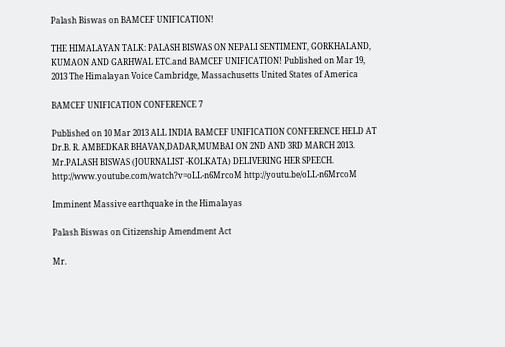Palash Biswas on BAMCEF UNIFICATION!

THE HIMALAYAN TALK: PALASH BISWAS ON NEPALI SENTIMENT, GORKHALAND, KUMAON AND GARHWAL ETC.and BAMCEF UNIFICATION! Published on Mar 19, 2013 The Himalayan Voice Cambridge, Massachusetts United States of America

BAMCEF UNIFICATION CONFERENCE 7

Published on 10 Mar 2013 ALL INDIA BAMCEF UNIFICATION CONFERENCE HELD AT Dr.B. R. AMBEDKAR BHAVAN,DADAR,MUMBAI ON 2ND AND 3RD MARCH 2013. Mr.PALASH BISWAS (JOURNALIST -KOLKATA) DELIVERING HER SPEECH. http://www.youtube.com/watch?v=oLL-n6MrcoM http://youtu.be/oLL-n6MrcoM

Imminent Massive earthquake in the Himalayas

Palash Biswas on Citizenship Amendment Act

Mr.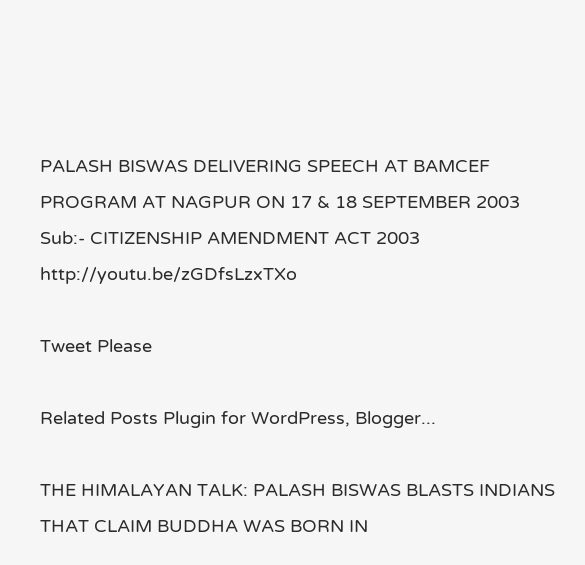PALASH BISWAS DELIVERING SPEECH AT BAMCEF PROGRAM AT NAGPUR ON 17 & 18 SEPTEMBER 2003 Sub:- CITIZENSHIP AMENDMENT ACT 2003 http://youtu.be/zGDfsLzxTXo

Tweet Please

Related Posts Plugin for WordPress, Blogger...

THE HIMALAYAN TALK: PALASH BISWAS BLASTS INDIANS THAT CLAIM BUDDHA WAS BORN IN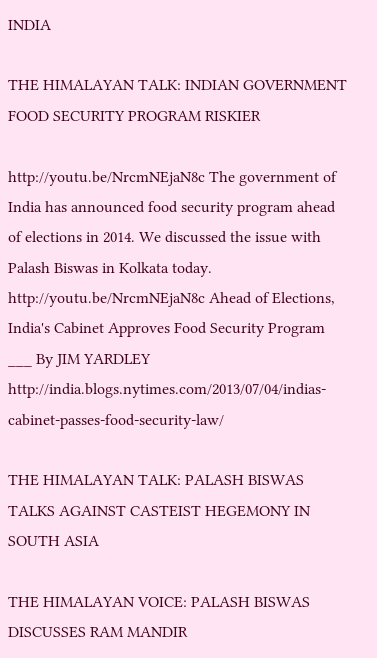INDIA

THE HIMALAYAN TALK: INDIAN GOVERNMENT FOOD SECURITY PROGRAM RISKIER

http://youtu.be/NrcmNEjaN8c The government of India has announced food security program ahead of elections in 2014. We discussed the issue with Palash Biswas in Kolkata today. http://youtu.be/NrcmNEjaN8c Ahead of Elections, India's Cabinet Approves Food Security Program ___ By JIM YARDLEY http://india.blogs.nytimes.com/2013/07/04/indias-cabinet-passes-food-security-law/

THE HIMALAYAN TALK: PALASH BISWAS TALKS AGAINST CASTEIST HEGEMONY IN SOUTH ASIA

THE HIMALAYAN VOICE: PALASH BISWAS DISCUSSES RAM MANDIR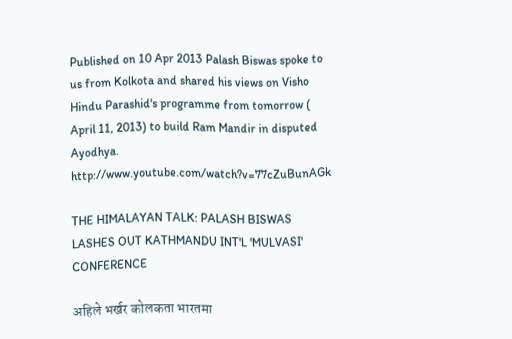Published on 10 Apr 2013 Palash Biswas spoke to us from Kolkota and shared his views on Visho Hindu Parashid's programme from tomorrow ( April 11, 2013) to build Ram Mandir in disputed Ayodhya. http://www.youtube.com/watch?v=77cZuBunAGk

THE HIMALAYAN TALK: PALASH BISWAS LASHES OUT KATHMANDU INT'L 'MULVASI' CONFERENCE

अहिले भर्खर कोलकता भारतमा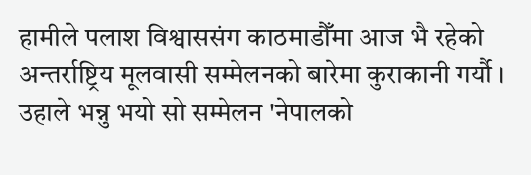हामीले पलाश विश्वाससंग काठमाडौँमा आज भै रहेको अन्तर्राष्ट्रिय मूलवासी सम्मेलनको बारेमा कुराकानी गर्यौ । उहाले भन्नु भयो सो सम्मेलन 'नेपालको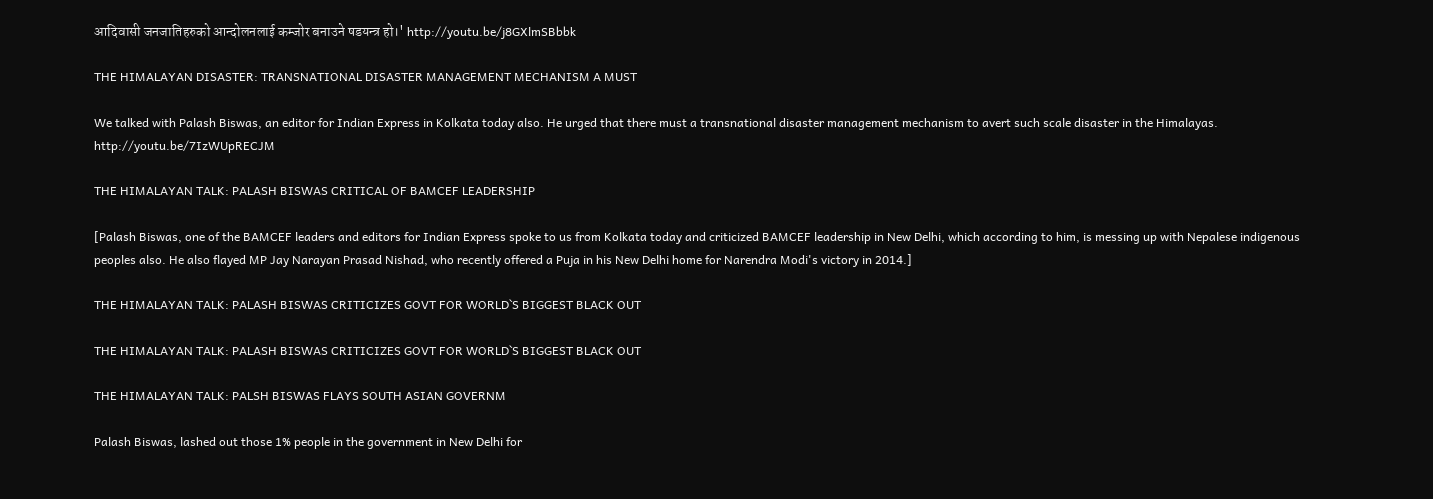आदिवासी जनजातिहरुको आन्दोलनलाई कम्जोर बनाउने षडयन्त्र हो।' http://youtu.be/j8GXlmSBbbk

THE HIMALAYAN DISASTER: TRANSNATIONAL DISASTER MANAGEMENT MECHANISM A MUST

We talked with Palash Biswas, an editor for Indian Express in Kolkata today also. He urged that there must a transnational disaster management mechanism to avert such scale disaster in the Himalayas. http://youtu.be/7IzWUpRECJM

THE HIMALAYAN TALK: PALASH BISWAS CRITICAL OF BAMCEF LEADERSHIP

[Palash Biswas, one of the BAMCEF leaders and editors for Indian Express spoke to us from Kolkata today and criticized BAMCEF leadership in New Delhi, which according to him, is messing up with Nepalese indigenous peoples also. He also flayed MP Jay Narayan Prasad Nishad, who recently offered a Puja in his New Delhi home for Narendra Modi's victory in 2014.]

THE HIMALAYAN TALK: PALASH BISWAS CRITICIZES GOVT FOR WORLD`S BIGGEST BLACK OUT

THE HIMALAYAN TALK: PALASH BISWAS CRITICIZES GOVT FOR WORLD`S BIGGEST BLACK OUT

THE HIMALAYAN TALK: PALSH BISWAS FLAYS SOUTH ASIAN GOVERNM

Palash Biswas, lashed out those 1% people in the government in New Delhi for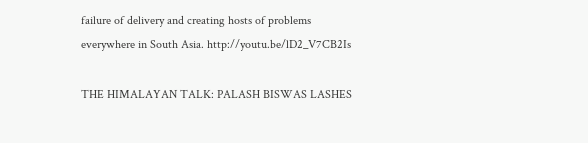failure of delivery and creating hosts of problems everywhere in South Asia. http://youtu.be/lD2_V7CB2Is

THE HIMALAYAN TALK: PALASH BISWAS LASHES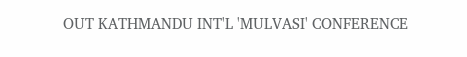OUT KATHMANDU INT'L 'MULVASI' CONFERENCE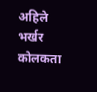अहिले भर्खर कोलकता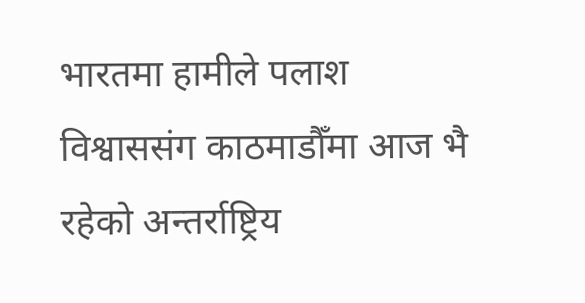भारतमा हामीले पलाश विश्वाससंग काठमाडौँमा आज भै रहेको अन्तर्राष्ट्रिय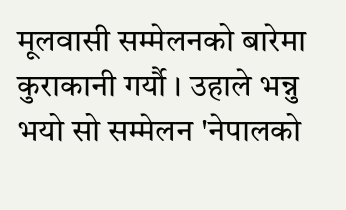मूलवासी सम्मेलनको बारेमा कुराकानी गर्यौ । उहाले भन्नु भयो सो सम्मेलन 'नेपालको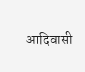आदिवासी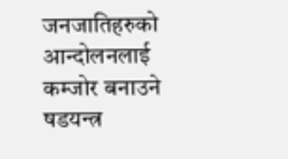जनजातिहरुको आन्दोलनलाई कम्जोर बनाउने षडयन्त्र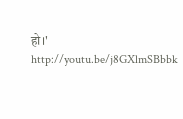हो।' http://youtu.be/j8GXlmSBbbk